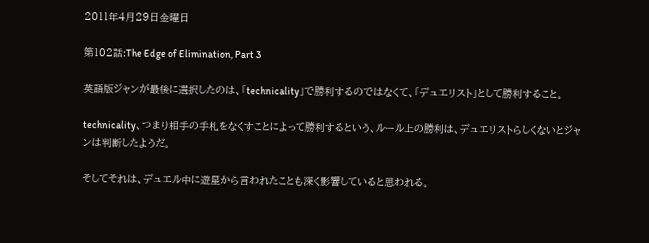2011年4月29日金曜日

第102話:The Edge of Elimination, Part 3

英語版ジャンが最後に選択したのは、「technicality」で勝利するのではなくて、「デュエリスト」として勝利すること。

technicality、つまり相手の手札をなくすことによって勝利するという、ルール上の勝利は、デュエリストらしくないとジャンは判断したようだ。

そしてそれは、デュエル中に遊星から言われたことも深く影響していると思われる。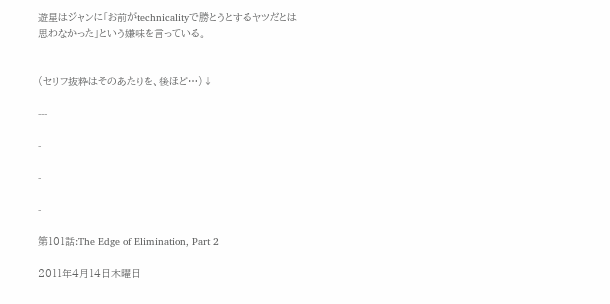遊星はジャンに「お前がtechnicalityで勝とうとするヤツだとは思わなかった」という嫌味を言っている。


(セリフ抜粋はそのあたりを、後ほど…)↓

---

-

-

-

第101話:The Edge of Elimination, Part 2

2011年4月14日木曜日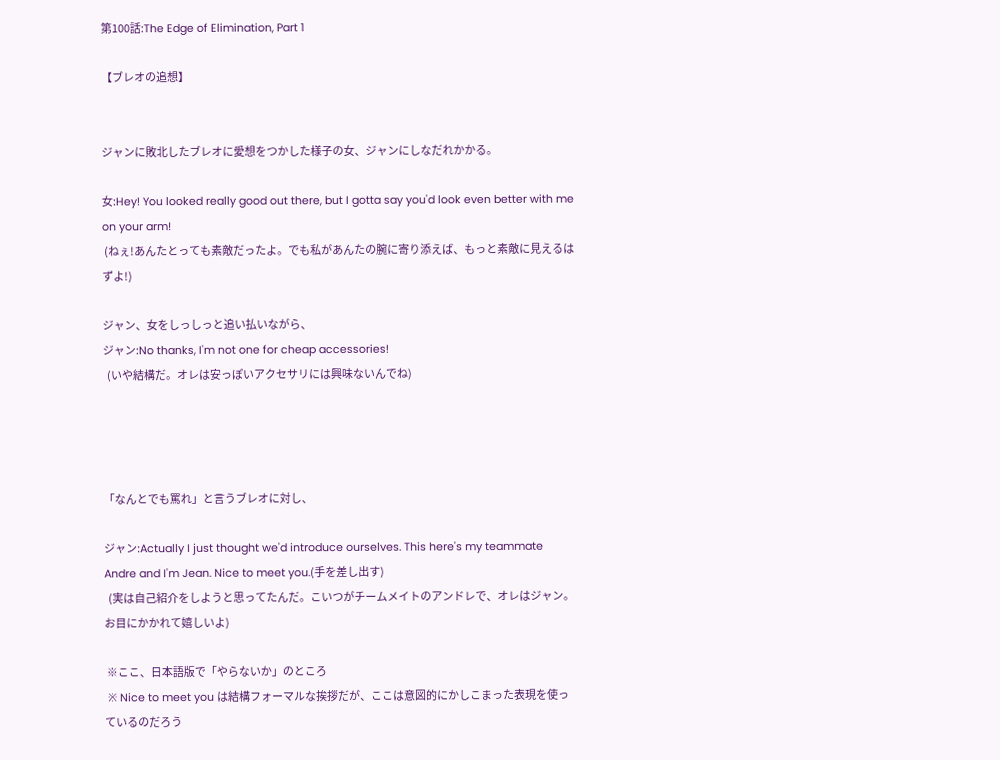第100話:The Edge of Elimination, Part 1

【ブレオの追想】


ジャンに敗北したブレオに愛想をつかした様子の女、ジャンにしなだれかかる。

女:Hey! You looked really good out there, but I gotta say you'd look even better with me on your arm!
 (ねぇ!あんたとっても素敵だったよ。でも私があんたの腕に寄り添えば、もっと素敵に見えるはずよ!)

ジャン、女をしっしっと追い払いながら、
ジャン:No thanks, I'm not one for cheap accessories!
  (いや結構だ。オレは安っぽいアクセサリには興味ないんでね)




「なんとでも罵れ」と言うブレオに対し、

ジャン:Actually I just thought we'd introduce ourselves. This here's my teammate Andre and I'm Jean. Nice to meet you.(手を差し出す)
  (実は自己紹介をしようと思ってたんだ。こいつがチームメイトのアンドレで、オレはジャン。お目にかかれて嬉しいよ)

 ※ここ、日本語版で「やらないか」のところ
 ※ Nice to meet you は結構フォーマルな挨拶だが、ここは意図的にかしこまった表現を使っているのだろう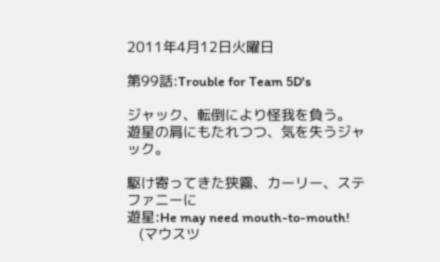2011年4月12日火曜日

第99話:Trouble for Team 5D's

ジャック、転倒により怪我を負う。
遊星の肩にもたれつつ、気を失うジャック。

駆け寄ってきた狭霧、カーリー、ステファニーに
遊星:He may need mouth-to-mouth!
   (マウスツ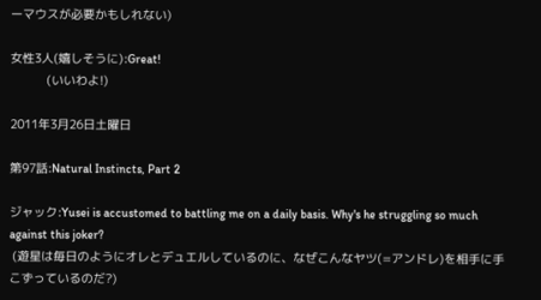ーマウスが必要かもしれない)

女性3人(嬉しそうに):Great!
            (いいわよ!)

2011年3月26日土曜日

第97話:Natural Instincts, Part 2

ジャック:Yusei is accustomed to battling me on a daily basis. Why's he struggling so much against this joker?
 (遊星は毎日のようにオレとデュエルしているのに、なぜこんなヤツ(=アンドレ)を相手に手こずっているのだ?)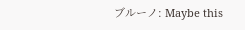ブルーノ: Maybe this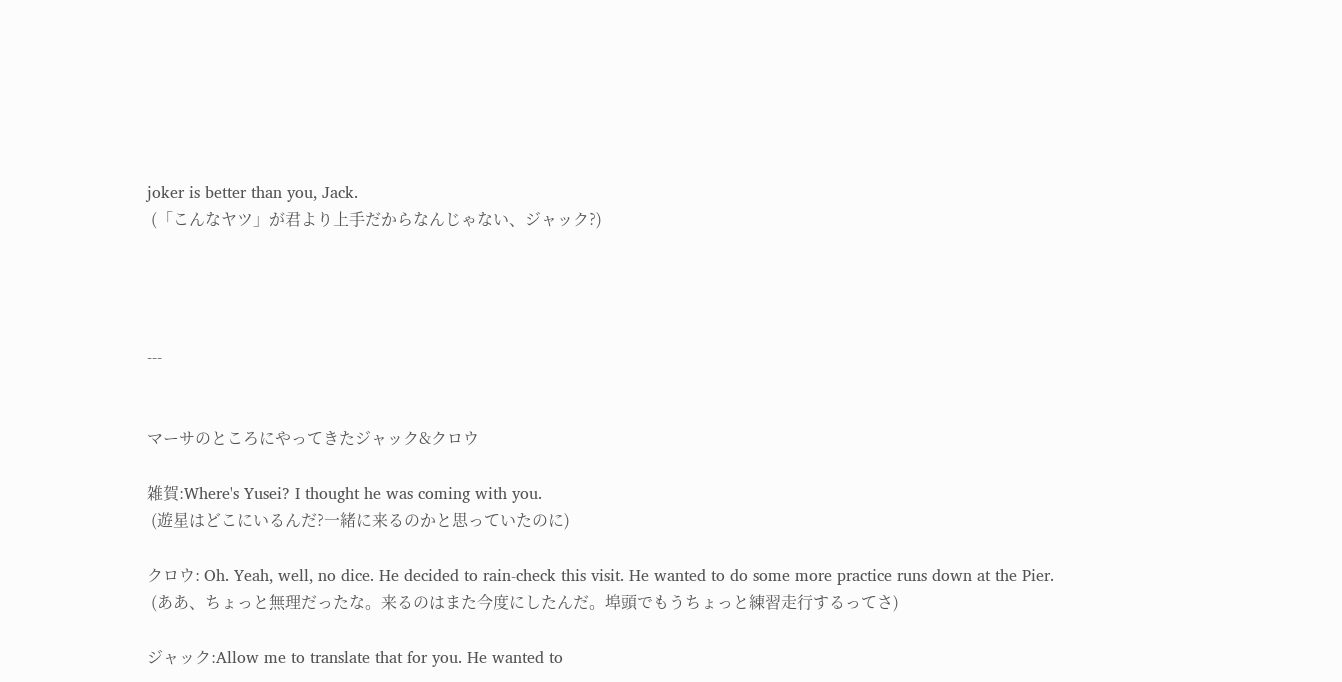joker is better than you, Jack.
 (「こんなヤツ」が君より上手だからなんじゃない、ジャック?)




---


マーサのところにやってきたジャック&クロウ

雑賀:Where's Yusei? I thought he was coming with you.
 (遊星はどこにいるんだ?一緒に来るのかと思っていたのに)

クロウ: Oh. Yeah, well, no dice. He decided to rain-check this visit. He wanted to do some more practice runs down at the Pier.
 (ああ、ちょっと無理だったな。来るのはまた今度にしたんだ。埠頭でもうちょっと練習走行するってさ)

ジャック:Allow me to translate that for you. He wanted to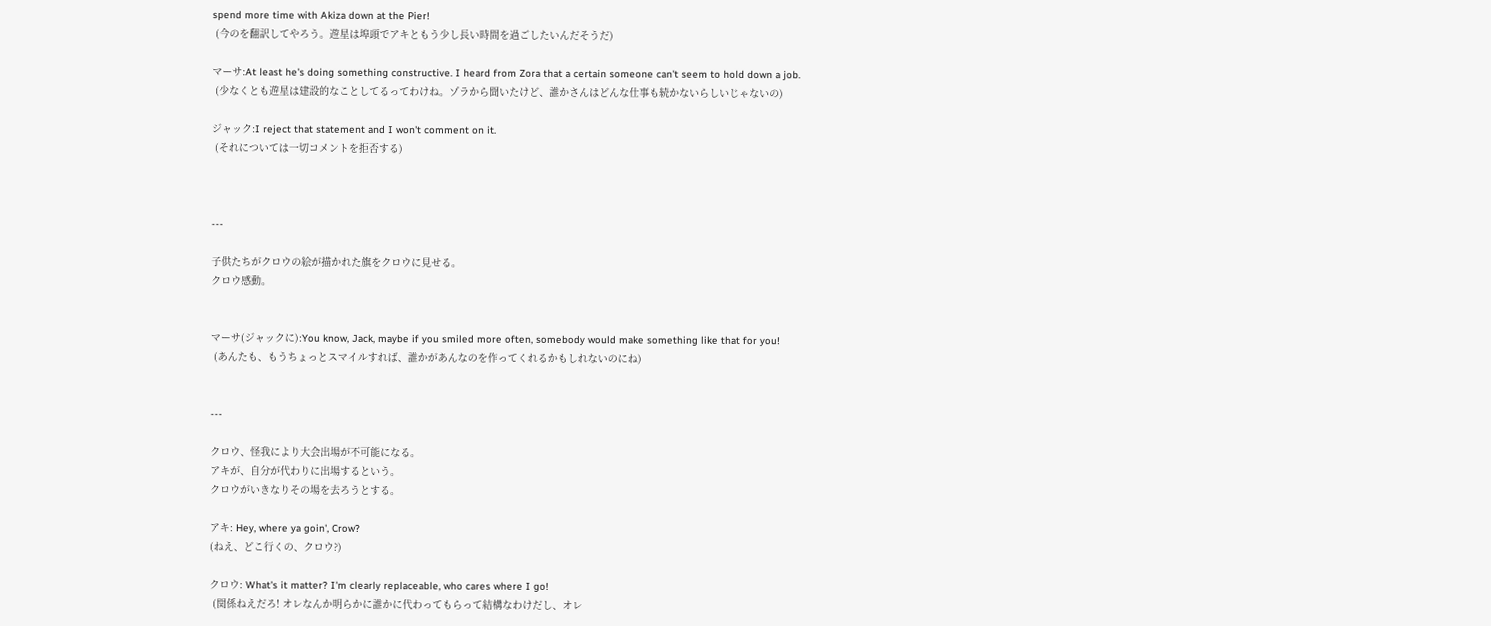spend more time with Akiza down at the Pier!
 (今のを翻訳してやろう。遊星は埠頭でアキともう少し長い時間を過ごしたいんだそうだ)

マーサ:At least he's doing something constructive. I heard from Zora that a certain someone can't seem to hold down a job.
 (少なくとも遊星は建設的なことしてるってわけね。ゾラから聞いたけど、誰かさんはどんな仕事も続かないらしいじゃないの)

ジャック:I reject that statement and I won't comment on it.
 (それについては一切コメントを拒否する)



---

子供たちがクロウの絵が描かれた旗をクロウに見せる。
クロウ感動。


マーサ(ジャックに):You know, Jack, maybe if you smiled more often, somebody would make something like that for you!
 (あんたも、もうちょっとスマイルすれば、誰かがあんなのを作ってくれるかもしれないのにね)


---

クロウ、怪我により大会出場が不可能になる。
アキが、自分が代わりに出場するという。
クロウがいきなりその場を去ろうとする。

アキ: Hey, where ya goin', Crow?
(ねえ、どこ行くの、クロウ?)

クロウ: What's it matter? I'm clearly replaceable, who cares where I go!
 (関係ねえだろ! オレなんか明らかに誰かに代わってもらって結構なわけだし、オレ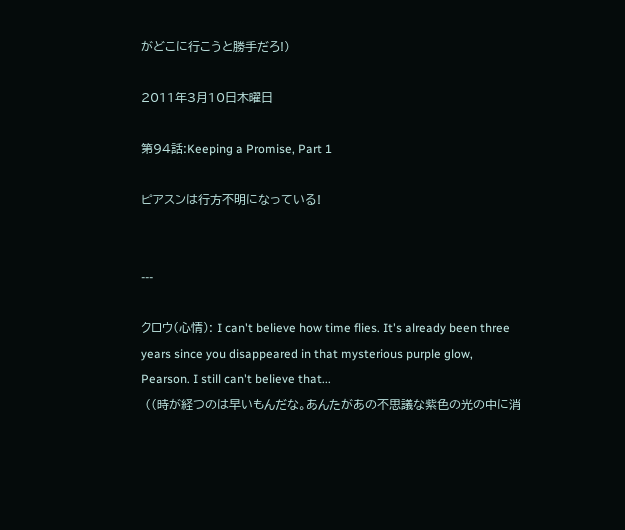がどこに行こうと勝手だろ!)

2011年3月10日木曜日

第94話:Keeping a Promise, Part 1

ピアスンは行方不明になっている!


---

クロウ(心情): I can't believe how time flies. It's already been three years since you disappeared in that mysterious purple glow, Pearson. I still can't believe that...
 ((時が経つのは早いもんだな。あんたがあの不思議な紫色の光の中に消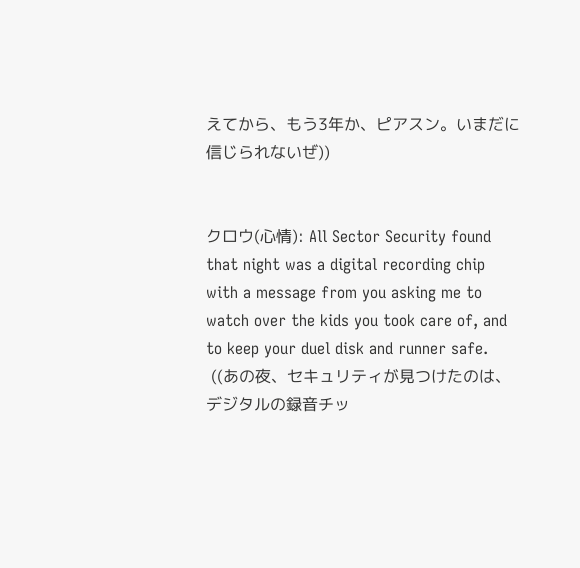えてから、もう3年か、ピアスン。いまだに信じられないぜ))


クロウ(心情): All Sector Security found that night was a digital recording chip with a message from you asking me to watch over the kids you took care of, and to keep your duel disk and runner safe.
 ((あの夜、セキュリティが見つけたのは、デジタルの録音チッ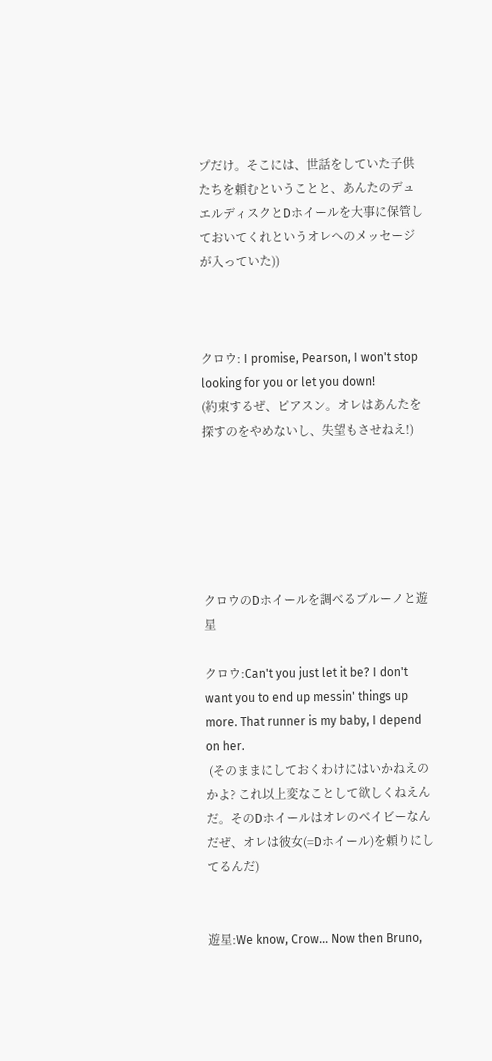プだけ。そこには、世話をしていた子供たちを頼むということと、あんたのデュエルディスクとDホイールを大事に保管しておいてくれというオレへのメッセージが入っていた))



クロウ: I promise, Pearson, I won't stop looking for you or let you down!
(約束するぜ、ピアスン。オレはあんたを探すのをやめないし、失望もさせねえ!)






クロウのDホイールを調べるブルーノと遊星

クロウ:Can't you just let it be? I don't want you to end up messin' things up more. That runner is my baby, I depend on her.
 (そのままにしておくわけにはいかねえのかよ? これ以上変なことして欲しくねえんだ。そのDホイールはオレのベイビーなんだぜ、オレは彼女(=Dホイール)を頼りにしてるんだ)


遊星:We know, Crow... Now then Bruno,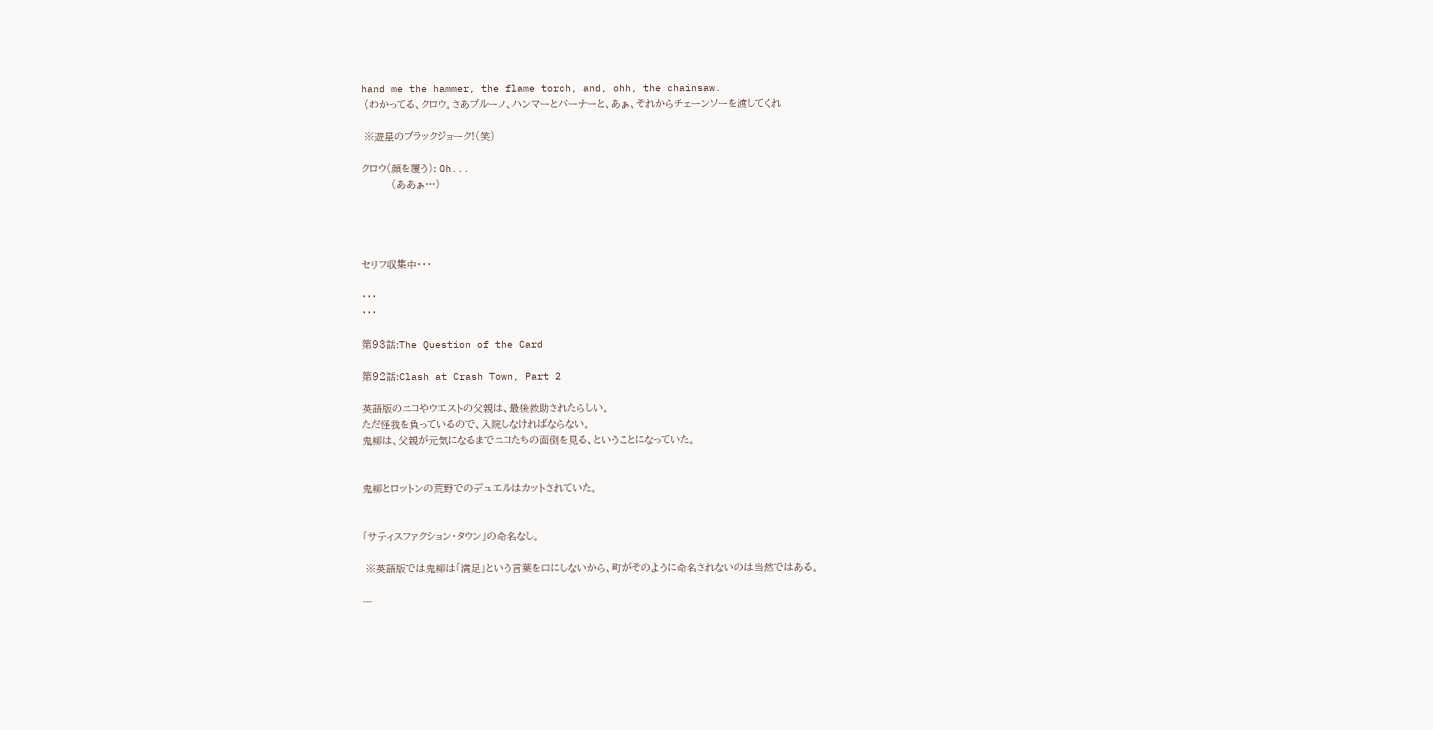hand me the hammer, the flame torch, and, ohh, the chainsaw.
 (わかってる、クロウ。さあブルーノ、ハンマーとバーナーと、あぁ、それからチェーンソーを渡してくれ

 ※遊星のブラックジョーク!(笑)

クロウ(顔を覆う): Oh...
          (ああぁ…)




セリフ収集中・・・

・・・
・・・

第93話:The Question of the Card

第92話:Clash at Crash Town, Part 2

英語版のニコやウエストの父親は、最後救助されたらしい。
ただ怪我を負っているので、入院しなければならない。
鬼柳は、父親が元気になるまでニコたちの面倒を見る、ということになっていた。


鬼柳とロットンの荒野でのデュエルはカットされていた。


「サティスファクション・タウン」の命名なし。

 ※英語版では鬼柳は「満足」という言葉を口にしないから、町がそのように命名されないのは当然ではある。

---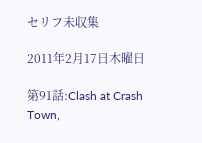セリフ未収集

2011年2月17日木曜日

第91話:Clash at Crash Town,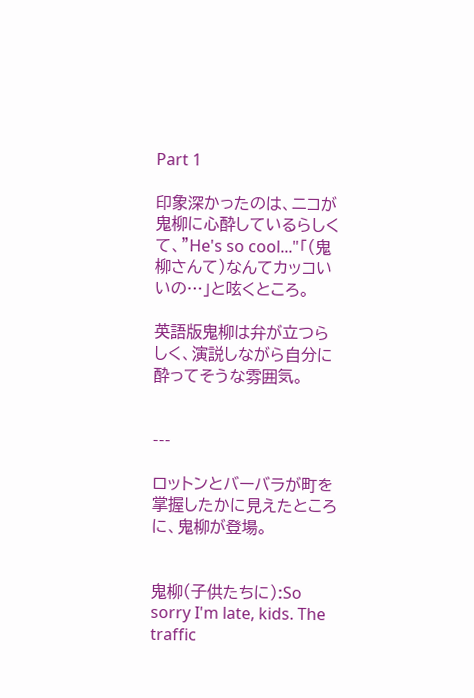Part 1

印象深かったのは、ニコが鬼柳に心酔しているらしくて、"He's so cool..."「(鬼柳さんて)なんてカッコいいの…」と呟くところ。

英語版鬼柳は弁が立つらしく、演説しながら自分に酔ってそうな雰囲気。


---

ロットンとバーバラが町を掌握したかに見えたところに、鬼柳が登場。


鬼柳(子供たちに):So sorry I'm late, kids. The traffic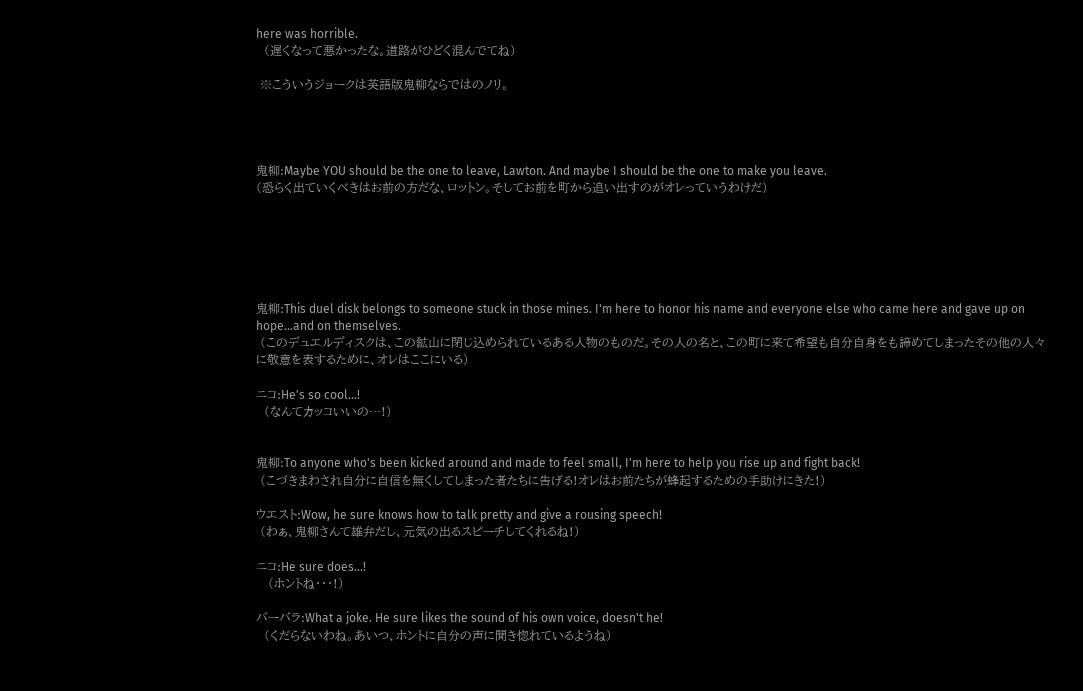here was horrible.
  (遅くなって悪かったな。道路がひどく混んでてね)

 ※こういうジョークは英語版鬼柳ならではのノリ。




鬼柳:Maybe YOU should be the one to leave, Lawton. And maybe I should be the one to make you leave.
(恐らく出ていくべきはお前の方だな、ロットン。そしてお前を町から追い出すのがオレっていうわけだ)






鬼柳:This duel disk belongs to someone stuck in those mines. I'm here to honor his name and everyone else who came here and gave up on hope...and on themselves.
 (このデュエルディスクは、この鉱山に閉じ込められているある人物のものだ。その人の名と、この町に来て希望も自分自身をも諦めてしまったその他の人々に敬意を表するために、オレはここにいる)

ニコ:He's so cool...!
  (なんてカッコいいの…!)


鬼柳:To anyone who's been kicked around and made to feel small, I'm here to help you rise up and fight back!
 (こづきまわされ自分に自信を無くしてしまった者たちに告げる!オレはお前たちが蜂起するための手助けにきた!)

ウエスト:Wow, he sure knows how to talk pretty and give a rousing speech!
 (わぁ、鬼柳さんて雄弁だし、元気の出るスピーチしてくれるね!)

ニコ:He sure does...!
   (ホントね・・・!)

バーバラ:What a joke. He sure likes the sound of his own voice, doesn't he!
  (くだらないわね。あいつ、ホントに自分の声に聞き惚れているようね)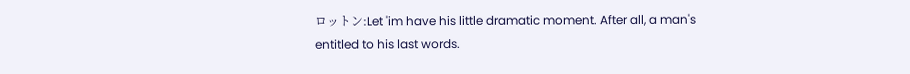ロットン:Let 'im have his little dramatic moment. After all, a man's entitled to his last words.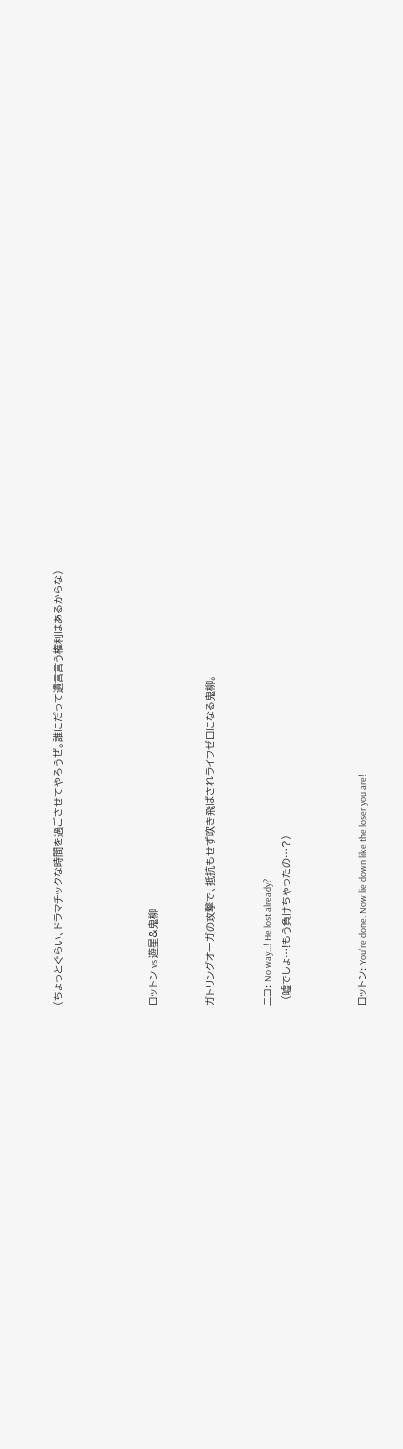(ちょっとぐらい、ドラマチックな時間を過ごさせてやろうぜ。誰にだって遺言言う権利はあるからな)




ロットン vs 遊星&鬼柳


ガトリングオーガの攻撃で、抵抗もせず吹き飛ばされライフゼロになる鬼柳。


ニコ: No way...! He lost already?
  (嘘でしょ…!もう負けちゃったの…?)



ロットン: You're done. Now lie down like the loser you are!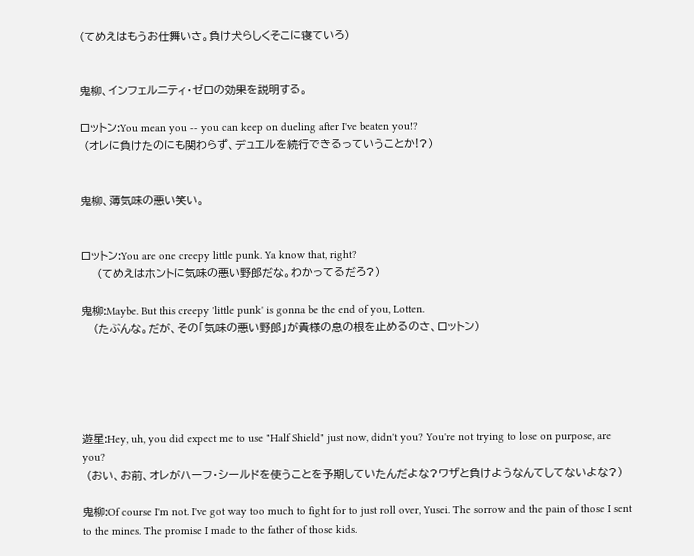(てめえはもうお仕舞いさ。負け犬らしくそこに寝ていろ)


鬼柳、インフェルニティ・ゼロの効果を説明する。

ロットン:You mean you -- you can keep on dueling after I've beaten you!?
 (オレに負けたのにも関わらず、デュエルを続行できるっていうことか!?)


鬼柳、薄気味の悪い笑い。


ロットン:You are one creepy little punk. Ya know that, right?
    (てめえはホントに気味の悪い野郎だな。わかってるだろ?)

鬼柳:Maybe. But this creepy 'little punk' is gonna be the end of you, Lotten.
   (たぶんな。だが、その「気味の悪い野郎」が貴様の息の根を止めるのさ、ロットン)





遊星:Hey, uh, you did expect me to use "Half Shield" just now, didn't you? You're not trying to lose on purpose, are you?
 (おい、お前、オレがハーフ・シールドを使うことを予期していたんだよな?ワザと負けようなんてしてないよな?)

鬼柳:Of course I'm not. I've got way too much to fight for to just roll over, Yusei. The sorrow and the pain of those I sent to the mines. The promise I made to the father of those kids.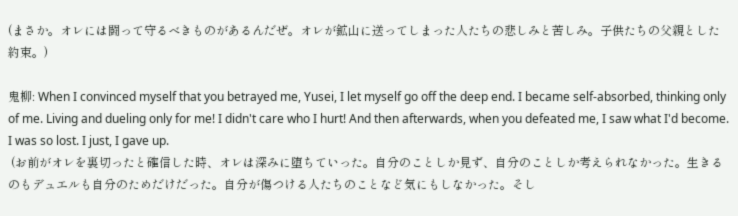(まさか。オレには闘って守るべきものがあるんだぜ。オレが鉱山に送ってしまった人たちの悲しみと苦しみ。子供たちの父親とした約束。)

鬼柳: When I convinced myself that you betrayed me, Yusei, I let myself go off the deep end. I became self-absorbed, thinking only of me. Living and dueling only for me! I didn't care who I hurt! And then afterwards, when you defeated me, I saw what I'd become. I was so lost. I just, I gave up.
 (お前がオレを裏切ったと確信した時、オレは深みに堕ちていった。自分のことしか見ず、自分のことしか考えられなかった。生きるのもデュエルも自分のためだけだった。自分が傷つける人たちのことなど気にもしなかった。そし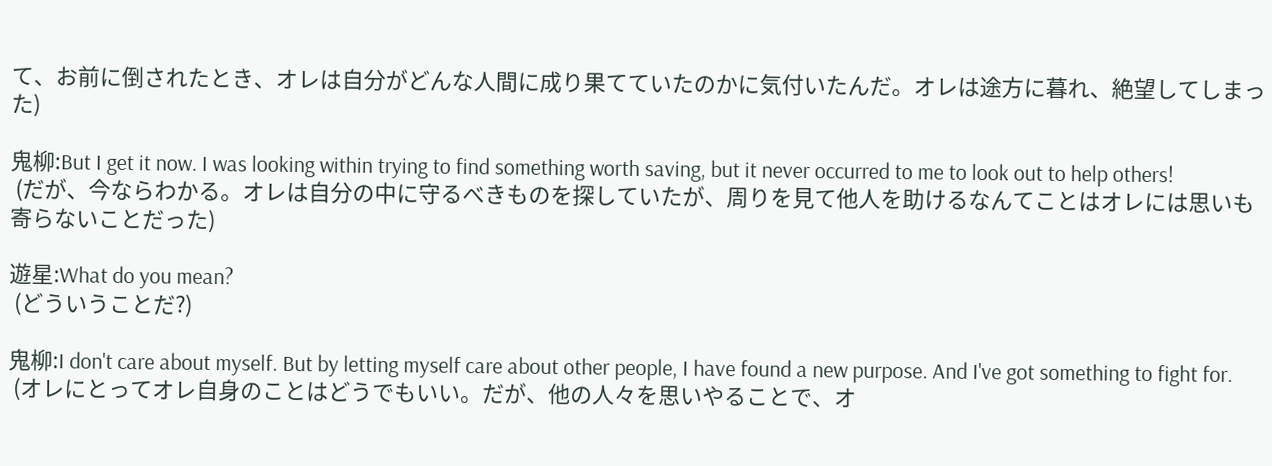て、お前に倒されたとき、オレは自分がどんな人間に成り果てていたのかに気付いたんだ。オレは途方に暮れ、絶望してしまった)

鬼柳:But I get it now. I was looking within trying to find something worth saving, but it never occurred to me to look out to help others!
 (だが、今ならわかる。オレは自分の中に守るべきものを探していたが、周りを見て他人を助けるなんてことはオレには思いも寄らないことだった)

遊星:What do you mean?
 (どういうことだ?)

鬼柳:I don't care about myself. But by letting myself care about other people, I have found a new purpose. And I've got something to fight for.
 (オレにとってオレ自身のことはどうでもいい。だが、他の人々を思いやることで、オ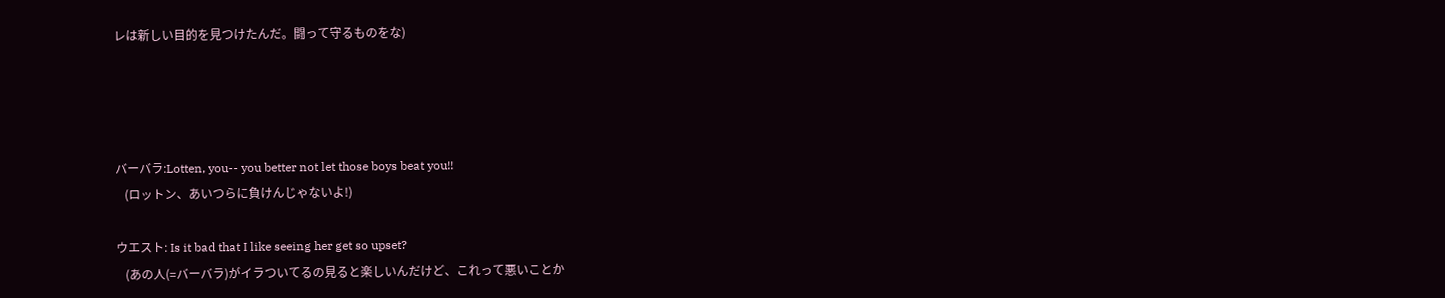レは新しい目的を見つけたんだ。闘って守るものをな)




バーバラ:Lotten, you-- you better not let those boys beat you!!
   (ロットン、あいつらに負けんじゃないよ!)

ウエスト: Is it bad that I like seeing her get so upset?
   (あの人(=バーバラ)がイラついてるの見ると楽しいんだけど、これって悪いことか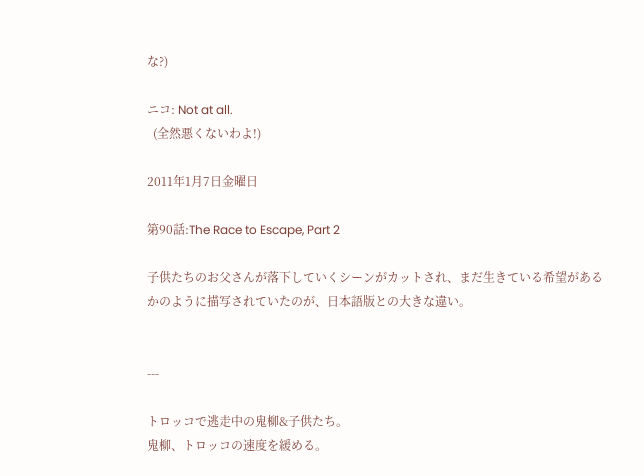な?)

ニコ: Not at all.
  (全然悪くないわよ!)

2011年1月7日金曜日

第90話:The Race to Escape, Part 2

子供たちのお父さんが落下していくシーンがカットされ、まだ生きている希望があるかのように描写されていたのが、日本語版との大きな違い。


---

トロッコで逃走中の鬼柳&子供たち。
鬼柳、トロッコの速度を緩める。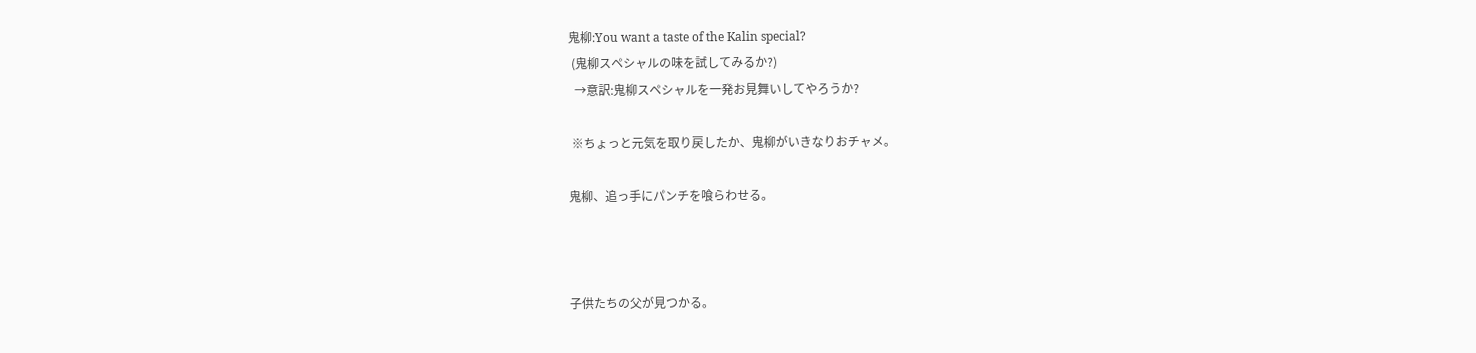鬼柳:You want a taste of the Kalin special?
 (鬼柳スペシャルの味を試してみるか?)
  →意訳:鬼柳スペシャルを一発お見舞いしてやろうか?

 ※ちょっと元気を取り戻したか、鬼柳がいきなりおチャメ。

鬼柳、追っ手にパンチを喰らわせる。



子供たちの父が見つかる。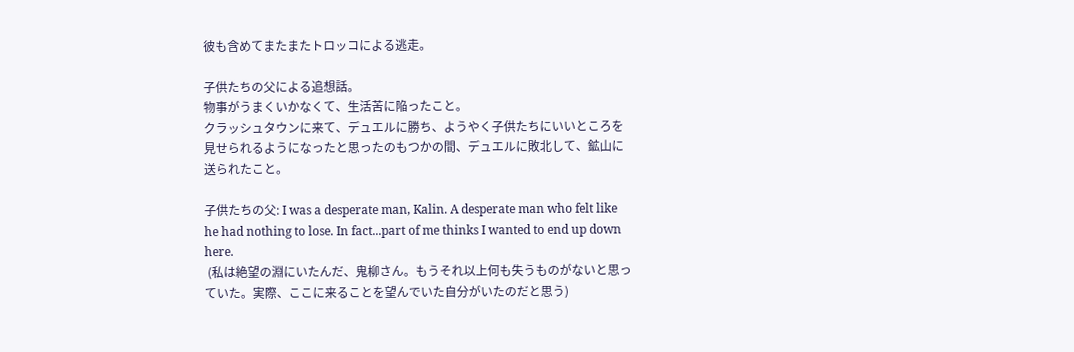彼も含めてまたまたトロッコによる逃走。

子供たちの父による追想話。
物事がうまくいかなくて、生活苦に陥ったこと。
クラッシュタウンに来て、デュエルに勝ち、ようやく子供たちにいいところを見せられるようになったと思ったのもつかの間、デュエルに敗北して、鉱山に送られたこと。

子供たちの父: I was a desperate man, Kalin. A desperate man who felt like he had nothing to lose. In fact...part of me thinks I wanted to end up down here.
 (私は絶望の淵にいたんだ、鬼柳さん。もうそれ以上何も失うものがないと思っていた。実際、ここに来ることを望んでいた自分がいたのだと思う)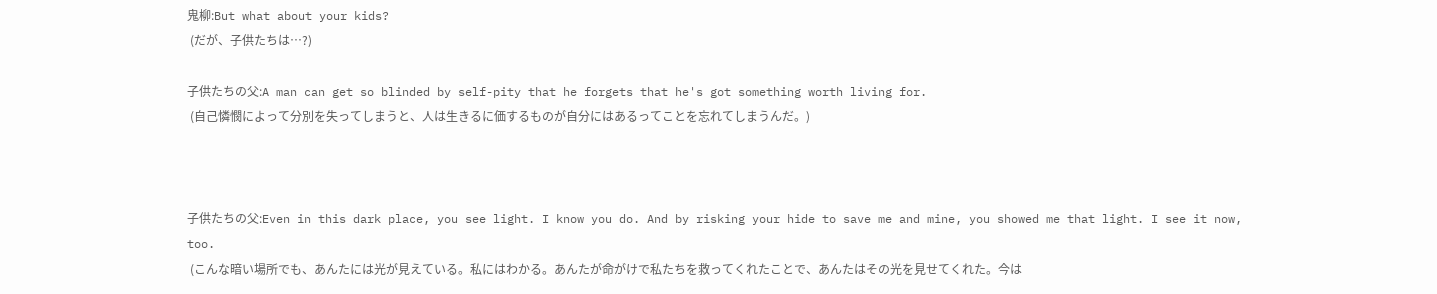鬼柳:But what about your kids?
 (だが、子供たちは…?)

子供たちの父:A man can get so blinded by self-pity that he forgets that he's got something worth living for.
 (自己憐憫によって分別を失ってしまうと、人は生きるに価するものが自分にはあるってことを忘れてしまうんだ。)



子供たちの父:Even in this dark place, you see light. I know you do. And by risking your hide to save me and mine, you showed me that light. I see it now, too.
 (こんな暗い場所でも、あんたには光が見えている。私にはわかる。あんたが命がけで私たちを救ってくれたことで、あんたはその光を見せてくれた。今は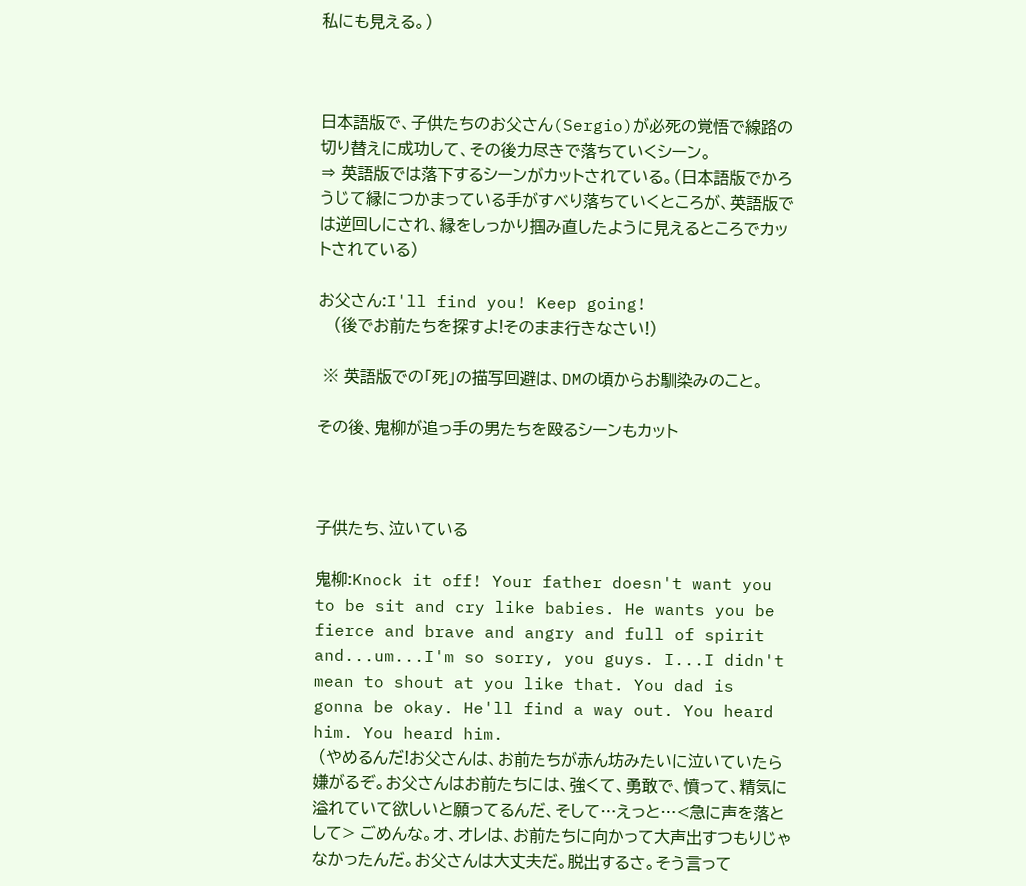私にも見える。)



日本語版で、子供たちのお父さん(Sergio)が必死の覚悟で線路の切り替えに成功して、その後力尽きで落ちていくシーン。
⇒ 英語版では落下するシーンがカットされている。(日本語版でかろうじて縁につかまっている手がすべり落ちていくところが、英語版では逆回しにされ、縁をしっかり掴み直したように見えるところでカットされている)

お父さん:I'll find you! Keep going!
   (後でお前たちを探すよ!そのまま行きなさい!)

 ※ 英語版での「死」の描写回避は、DMの頃からお馴染みのこと。

その後、鬼柳が追っ手の男たちを殴るシーンもカット



子供たち、泣いている

鬼柳:Knock it off! Your father doesn't want you to be sit and cry like babies. He wants you be fierce and brave and angry and full of spirit and...um...I'm so sorry, you guys. I...I didn't mean to shout at you like that. You dad is gonna be okay. He'll find a way out. You heard him. You heard him.
 (やめるんだ!お父さんは、お前たちが赤ん坊みたいに泣いていたら嫌がるぞ。お父さんはお前たちには、強くて、勇敢で、憤って、精気に溢れていて欲しいと願ってるんだ、そして…えっと…<急に声を落として> ごめんな。オ、オレは、お前たちに向かって大声出すつもりじゃなかったんだ。お父さんは大丈夫だ。脱出するさ。そう言って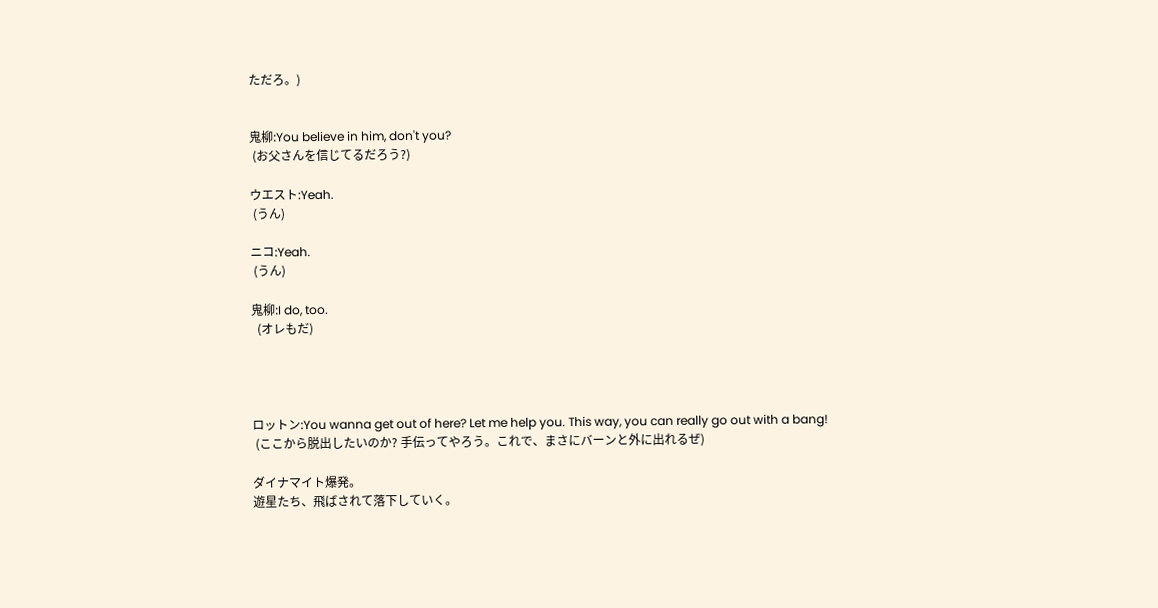ただろ。)


鬼柳:You believe in him, don't you?
 (お父さんを信じてるだろう?)

ウエスト:Yeah.
 (うん)

ニコ:Yeah.
 (うん)

鬼柳:I do, too.
  (オレもだ)




ロットン:You wanna get out of here? Let me help you. This way, you can really go out with a bang!
 (ここから脱出したいのか? 手伝ってやろう。これで、まさにバーンと外に出れるぜ)

ダイナマイト爆発。
遊星たち、飛ばされて落下していく。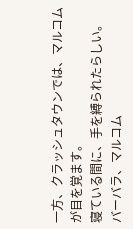一方、クラッシュタウンでは、マルコムが目を覚ます。
寝ている間に、手を縛られたらしい。
バーバラ、マルコム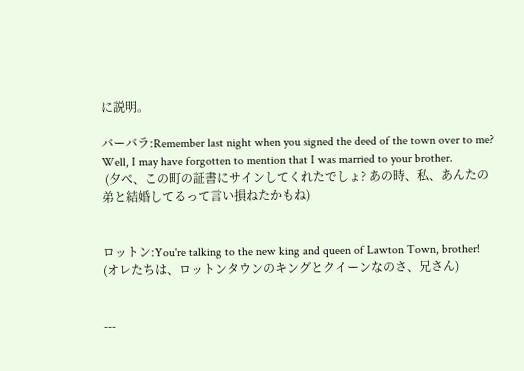に説明。

バーバラ:Remember last night when you signed the deed of the town over to me? Well, I may have forgotten to mention that I was married to your brother.
 (夕べ、この町の証書にサインしてくれたでしょ? あの時、私、あんたの弟と結婚してるって言い損ねたかもね)


ロットン:You're talking to the new king and queen of Lawton Town, brother!
(オレたちは、ロットンタウンのキングとクイーンなのさ、兄さん)


---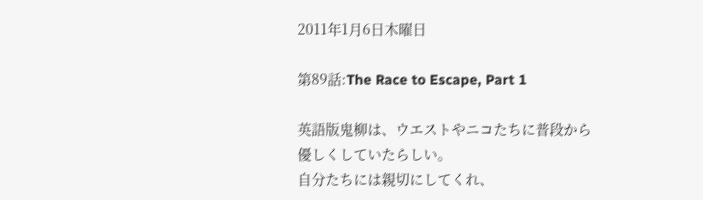2011年1月6日木曜日

第89話:The Race to Escape, Part 1

英語版鬼柳は、ウエストやニコたちに普段から優しくしていたらしい。
自分たちには親切にしてくれ、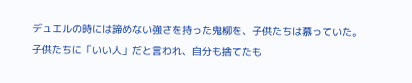デュエルの時には諦めない強さを持った鬼柳を、子供たちは慕っていた。
子供たちに「いい人」だと言われ、自分も捨てたも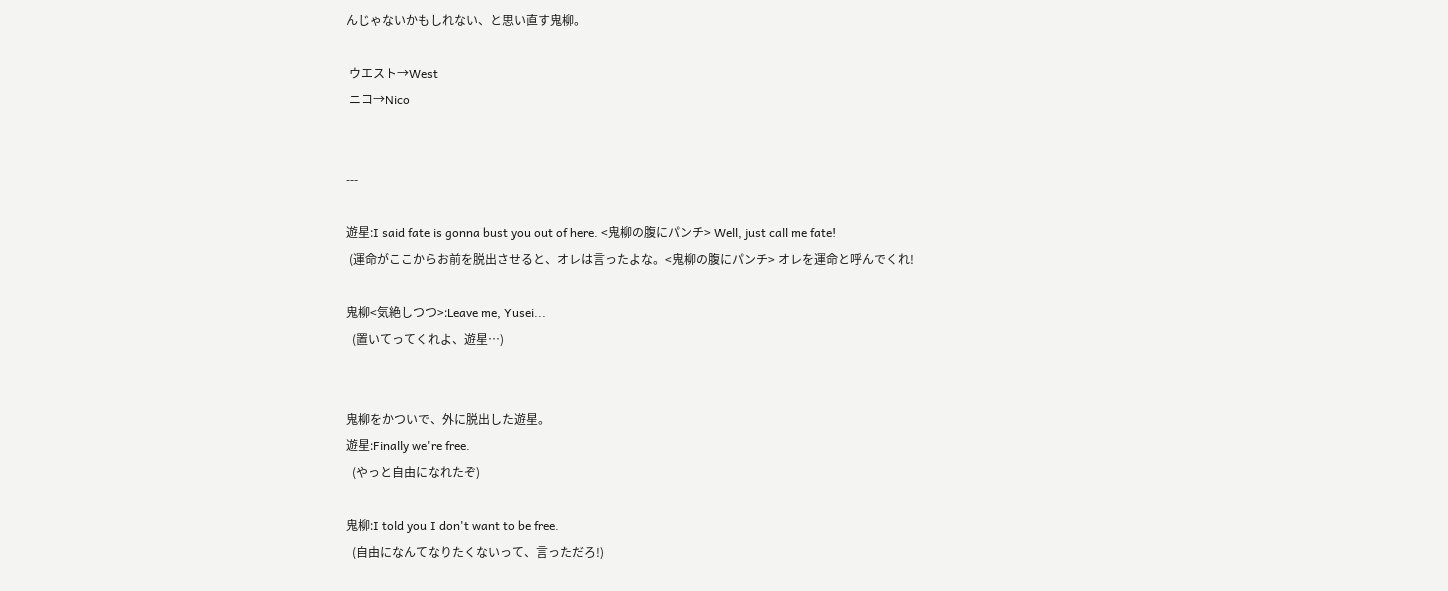んじゃないかもしれない、と思い直す鬼柳。

 ウエスト→West
 ニコ→Nico


---

遊星:I said fate is gonna bust you out of here. <鬼柳の腹にパンチ> Well, just call me fate!
 (運命がここからお前を脱出させると、オレは言ったよな。<鬼柳の腹にパンチ> オレを運命と呼んでくれ!

鬼柳<気絶しつつ>:Leave me, Yusei...
  (置いてってくれよ、遊星…)


鬼柳をかついで、外に脱出した遊星。
遊星:Finally we're free.
  (やっと自由になれたぞ)

鬼柳:I told you I don't want to be free.
  (自由になんてなりたくないって、言っただろ!)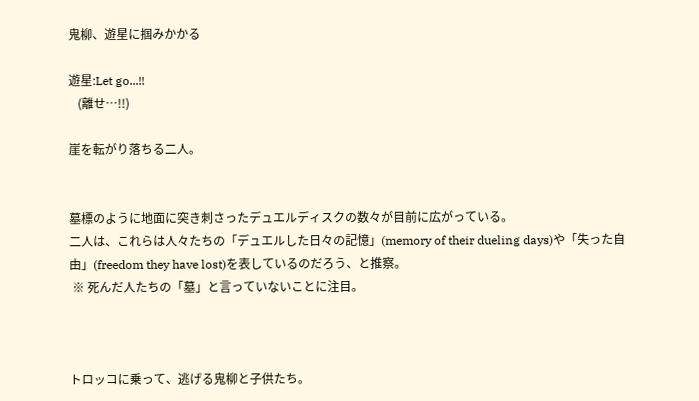鬼柳、遊星に掴みかかる

遊星:Let go...!!
   (離せ…!!)

崖を転がり落ちる二人。


墓標のように地面に突き刺さったデュエルディスクの数々が目前に広がっている。
二人は、これらは人々たちの「デュエルした日々の記憶」(memory of their dueling days)や「失った自由」(freedom they have lost)を表しているのだろう、と推察。
 ※ 死んだ人たちの「墓」と言っていないことに注目。



トロッコに乗って、逃げる鬼柳と子供たち。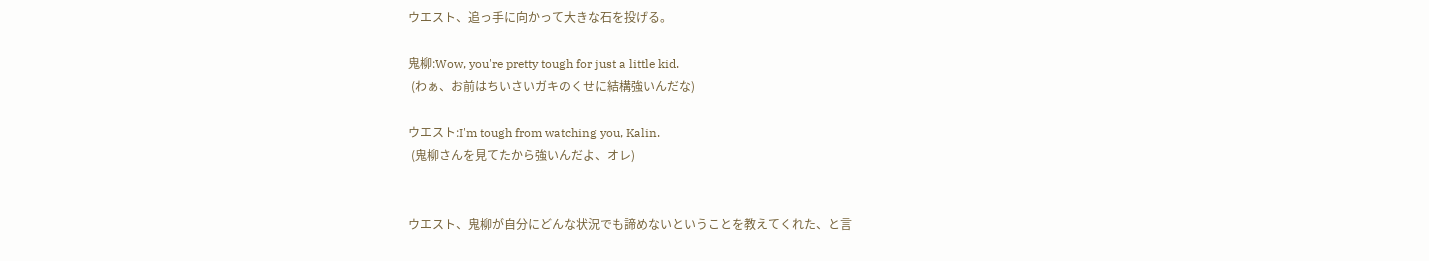ウエスト、追っ手に向かって大きな石を投げる。

鬼柳:Wow, you're pretty tough for just a little kid.
 (わぁ、お前はちいさいガキのくせに結構強いんだな)

ウエスト:I'm tough from watching you, Kalin.
 (鬼柳さんを見てたから強いんだよ、オレ)


ウエスト、鬼柳が自分にどんな状況でも諦めないということを教えてくれた、と言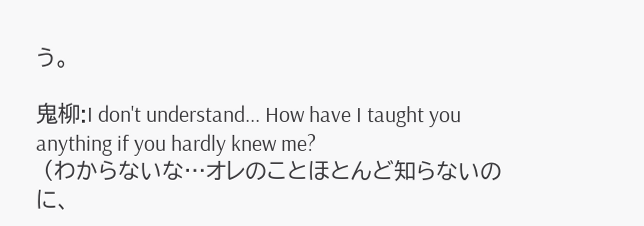う。

鬼柳:I don't understand... How have I taught you anything if you hardly knew me?
 (わからないな…オレのことほとんど知らないのに、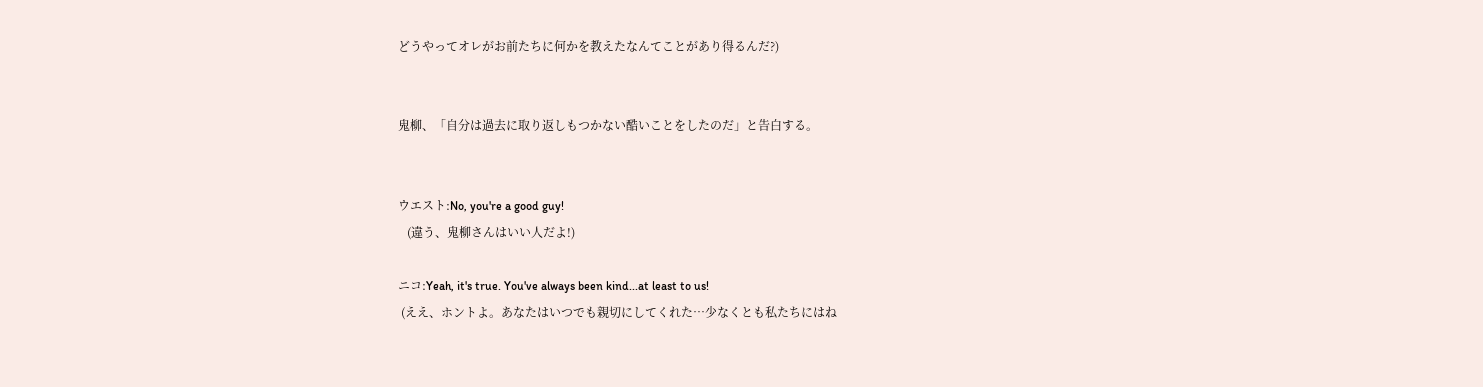どうやってオレがお前たちに何かを教えたなんてことがあり得るんだ?)


鬼柳、「自分は過去に取り返しもつかない酷いことをしたのだ」と告白する。


ウエスト:No, you're a good guy!
   (違う、鬼柳さんはいい人だよ!)

ニコ:Yeah, it's true. You've always been kind...at least to us!
 (ええ、ホントよ。あなたはいつでも親切にしてくれた…少なくとも私たちにはね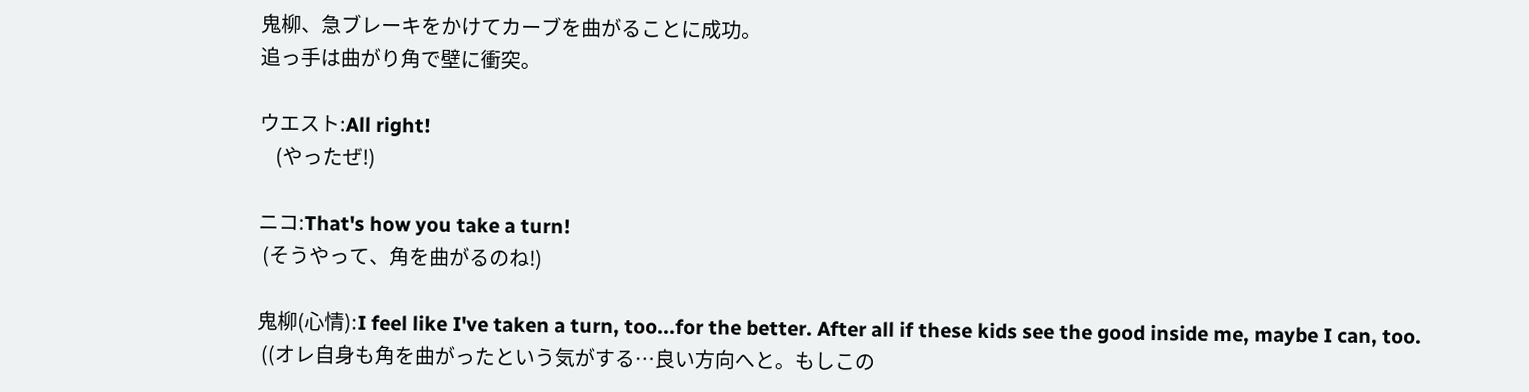鬼柳、急ブレーキをかけてカーブを曲がることに成功。
追っ手は曲がり角で壁に衝突。

ウエスト:All right!
    (やったぜ!)

ニコ:That's how you take a turn!
 (そうやって、角を曲がるのね!)

鬼柳(心情):I feel like I've taken a turn, too...for the better. After all if these kids see the good inside me, maybe I can, too.
 ((オレ自身も角を曲がったという気がする…良い方向へと。もしこの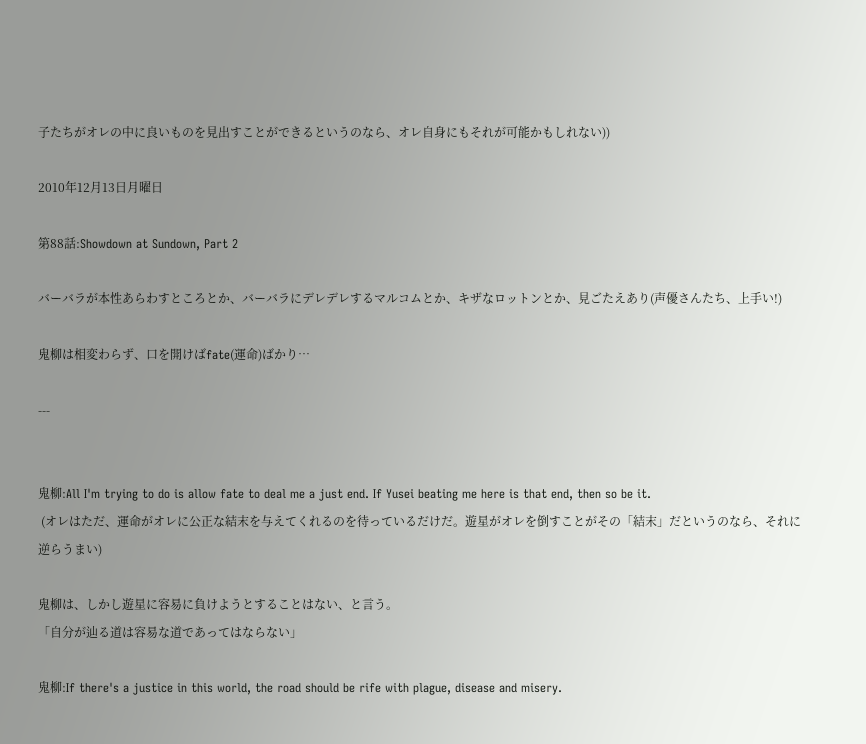子たちがオレの中に良いものを見出すことができるというのなら、オレ自身にもそれが可能かもしれない))

2010年12月13日月曜日

第88話:Showdown at Sundown, Part 2

バーバラが本性あらわすところとか、バーバラにデレデレするマルコムとか、キザなロットンとか、見ごたえあり(声優さんたち、上手い!)

鬼柳は相変わらず、口を開けばfate(運命)ばかり…

---


鬼柳:All I'm trying to do is allow fate to deal me a just end. If Yusei beating me here is that end, then so be it.
 (オレはただ、運命がオレに公正な結末を与えてくれるのを待っているだけだ。遊星がオレを倒すことがその「結末」だというのなら、それに逆らうまい)

鬼柳は、しかし遊星に容易に負けようとすることはない、と言う。
「自分が辿る道は容易な道であってはならない」

鬼柳:If there's a justice in this world, the road should be rife with plague, disease and misery.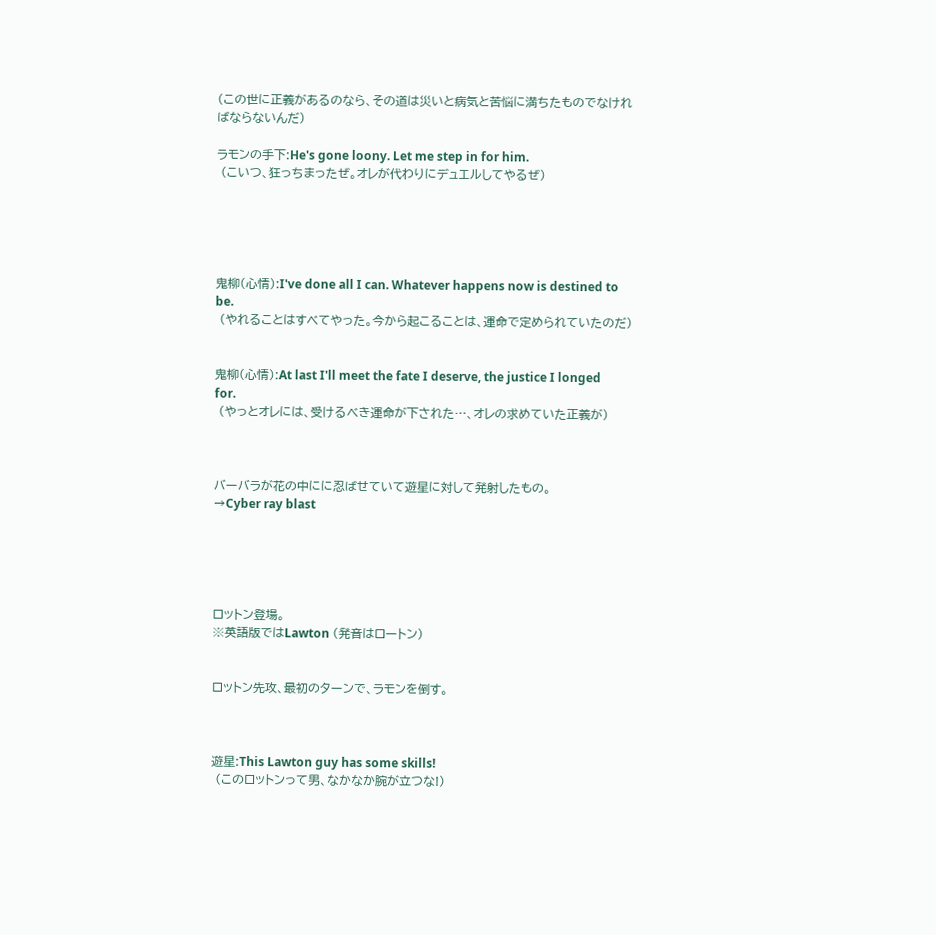(この世に正義があるのなら、その道は災いと病気と苦悩に満ちたものでなければならないんだ)

ラモンの手下:He's gone loony. Let me step in for him.
 (こいつ、狂っちまったぜ。オレが代わりにデュエルしてやるぜ)





鬼柳(心情):I've done all I can. Whatever happens now is destined to be.
 (やれることはすべてやった。今から起こることは、運命で定められていたのだ)


鬼柳(心情):At last I'll meet the fate I deserve, the justice I longed for.
 (やっとオレには、受けるべき運命が下された…、オレの求めていた正義が)



バーバラが花の中にに忍ばせていて遊星に対して発射したもの。
→Cyber ray blast





ロットン登場。
※英語版ではLawton (発音はロートン)


ロットン先攻、最初のターンで、ラモンを倒す。



遊星:This Lawton guy has some skills!
 (このロットンって男、なかなか腕が立つな!)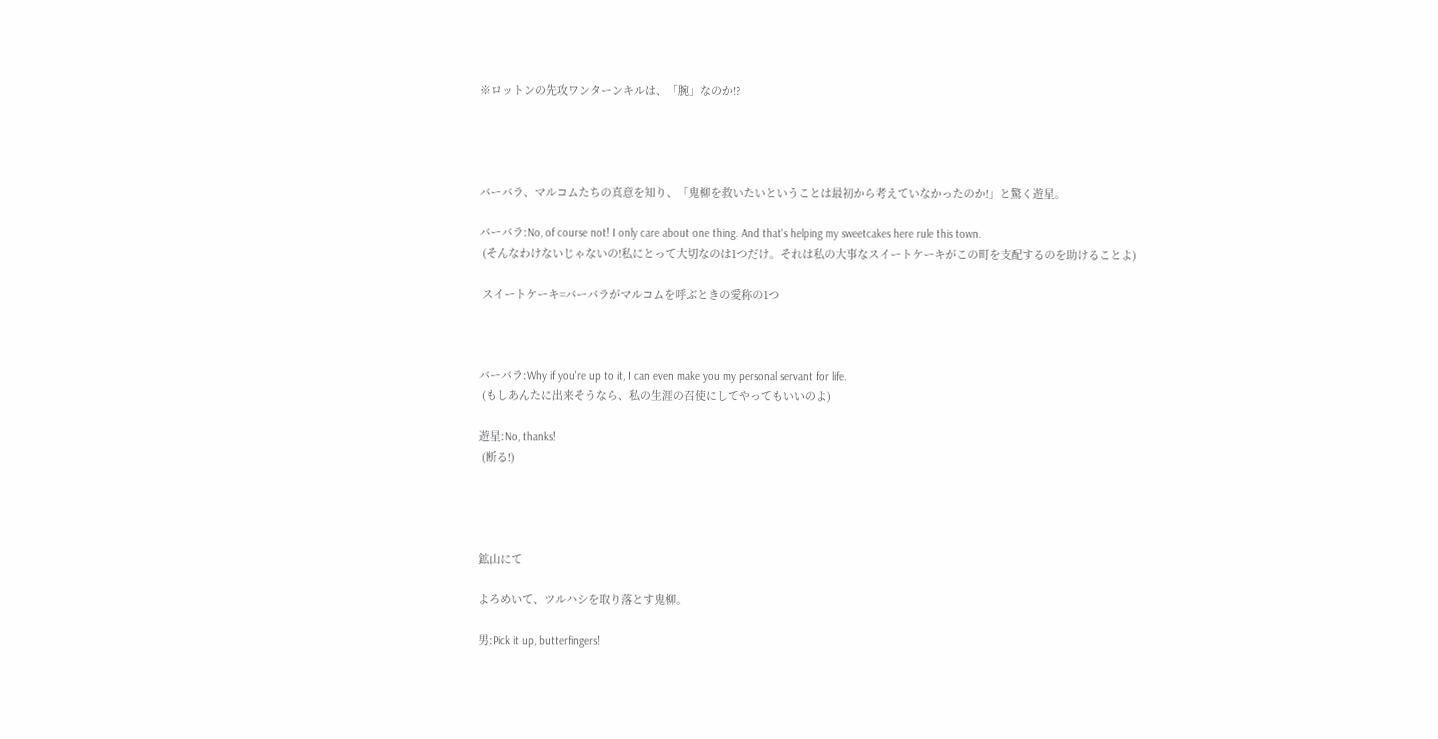※ロットンの先攻ワンターンキルは、「腕」なのか!?




バーバラ、マルコムたちの真意を知り、「鬼柳を救いたいということは最初から考えていなかったのか!」と驚く遊星。

バーバラ:No, of course not! I only care about one thing. And that's helping my sweetcakes here rule this town.
 (そんなわけないじゃないの!私にとって大切なのは1つだけ。それは私の大事なスイートケーキがこの町を支配するのを助けることよ)

 スイートケーキ=バーバラがマルコムを呼ぶときの愛称の1つ



バーバラ:Why if you're up to it, I can even make you my personal servant for life.
 (もしあんたに出来そうなら、私の生涯の召使にしてやってもいいのよ)

遊星:No, thanks!
 (断る!)




鉱山にて

よろめいて、ツルハシを取り落とす鬼柳。

男:Pick it up, butterfingers!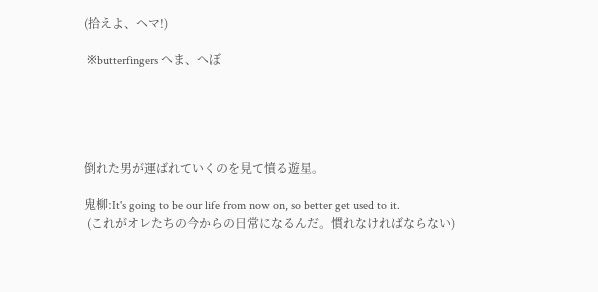(拾えよ、ヘマ!)

 ※butterfingers へま、へぼ





倒れた男が運ばれていくのを見て憤る遊星。

鬼柳:It's going to be our life from now on, so better get used to it.
 (これがオレたちの今からの日常になるんだ。慣れなければならない)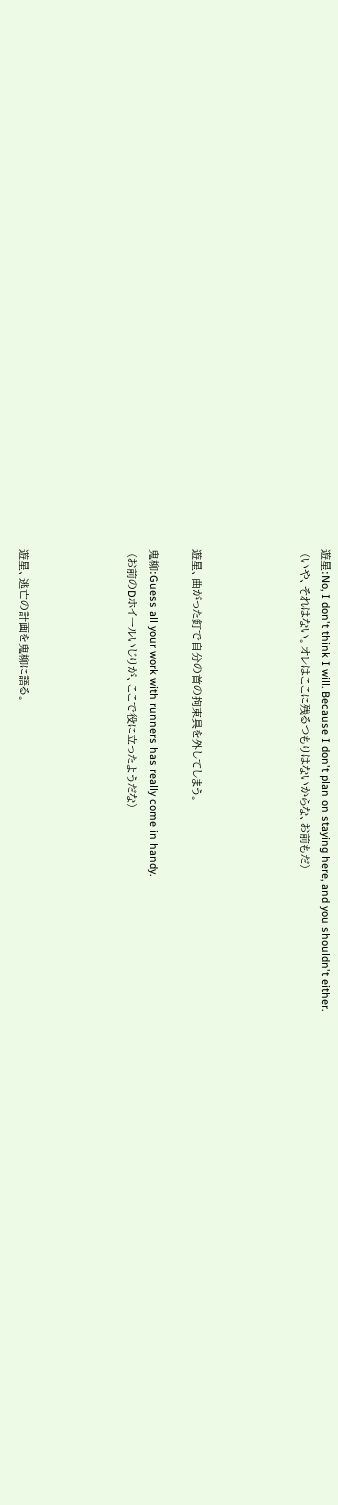遊星:No, I don't think I will. Because I don't plan on staying here, and you shouldn't either.
 (いや、それはない。オレはここに残るつもりはないからな、お前もだ)




遊星、曲がった釘で自分の首の拘束具を外してしまう。

鬼柳:Guess all your work with runners has really come in handy.
 (お前のDホイールいじりが、ここで役に立ったようだな)




遊星、逃亡の計画を鬼柳に語る。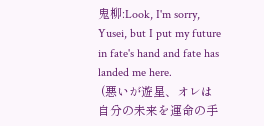鬼柳:Look, I'm sorry, Yusei, but I put my future in fate's hand and fate has landed me here.
 (悪いが遊星、オレは自分の未来を運命の手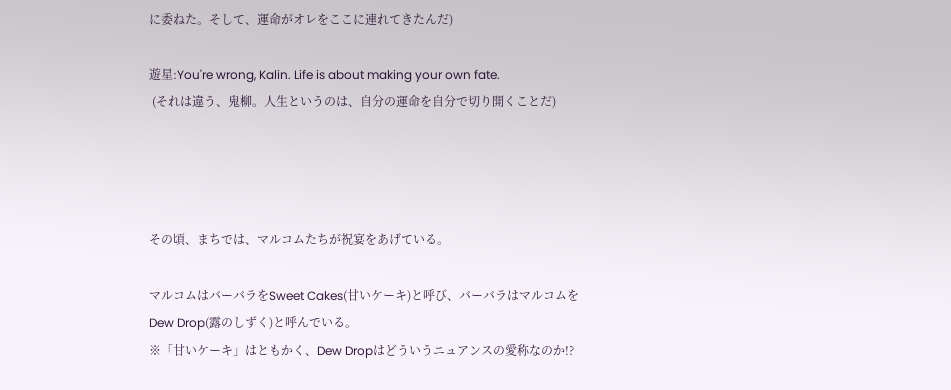に委ねた。そして、運命がオレをここに連れてきたんだ)

遊星:You're wrong, Kalin. Life is about making your own fate.
 (それは違う、鬼柳。人生というのは、自分の運命を自分で切り開くことだ)




その頃、まちでは、マルコムたちが祝宴をあげている。

マルコムはバーバラをSweet Cakes(甘いケーキ)と呼び、バーバラはマルコムを
Dew Drop(露のしずく)と呼んでいる。
※「甘いケーキ」はともかく、Dew Dropはどういうニュアンスの愛称なのか!?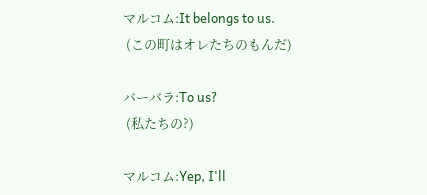マルコム:It belongs to us.
 (この町はオレたちのもんだ)

バーバラ:To us?
 (私たちの?)

マルコム:Yep, I'll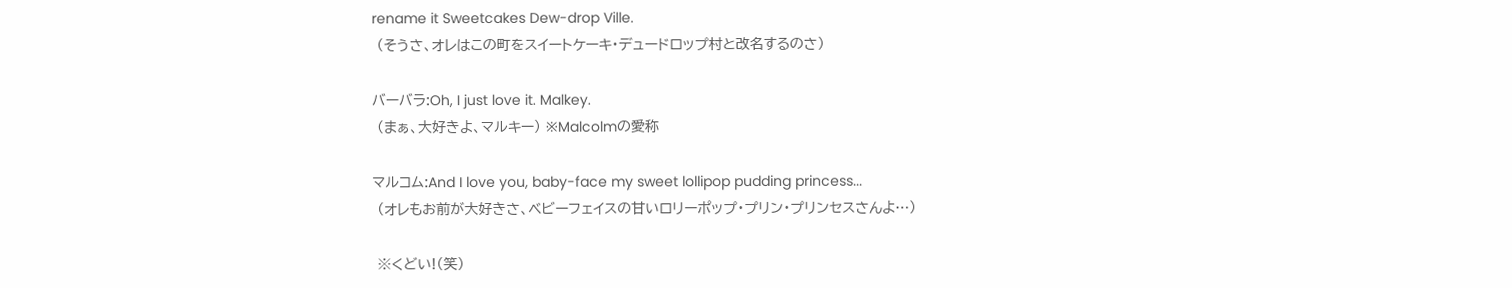rename it Sweetcakes Dew-drop Ville.
 (そうさ、オレはこの町をスイートケーキ・デュードロップ村と改名するのさ)

バーバラ:Oh, I just love it. Malkey.
 (まぁ、大好きよ、マルキー) ※Malcolmの愛称

マルコム:And I love you, baby-face my sweet lollipop pudding princess...
 (オレもお前が大好きさ、ベビーフェイスの甘いロリーポップ・プリン・プリンセスさんよ…)

 ※くどい!(笑)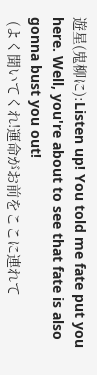遊星(鬼柳に):Listen up! You told me fate put you here. Well, you're about to see that fate is also gonna bust you out!
 (よく聞いてくれ!運命がお前をここに連れて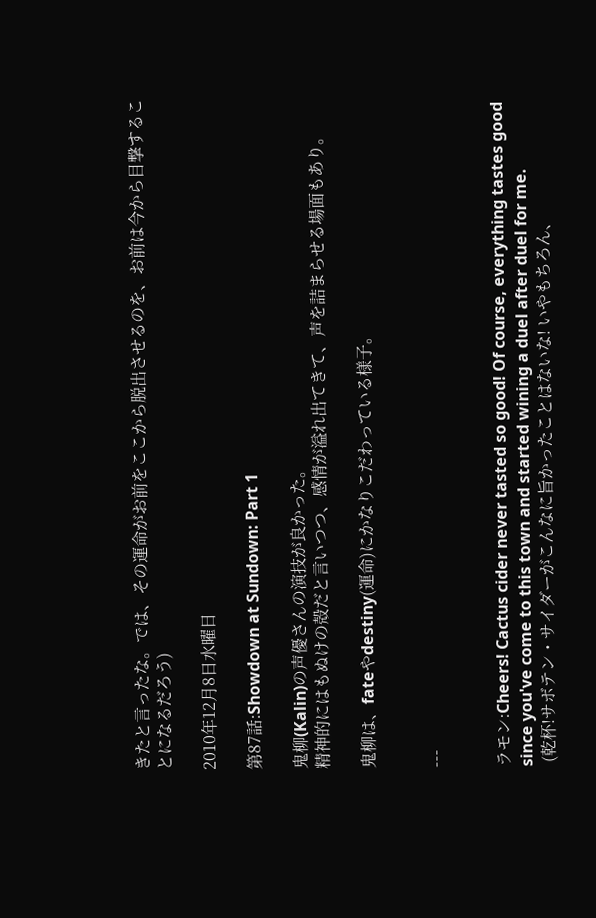きたと言ったな。では、その運命がお前をここから脱出させるのを、お前は今から目撃することになるだろう)

2010年12月8日水曜日

第87話:Showdown at Sundown: Part 1

鬼柳(Kalin)の声優さんの演技が良かった。
精神的にはもぬけの殻だと言いつつ、感情が溢れ出てきて、声を詰まらせる場面もあり。

鬼柳は、fateやdestiny(運命)にかなりこだわっている様子。


---


ラモン:Cheers! Cactus cider never tasted so good! Of course, everything tastes good since you've come to this town and started wining a duel after duel for me.
 (乾杯!サボテン・サイダーがこんなに旨かったことはないな! いやもちろん、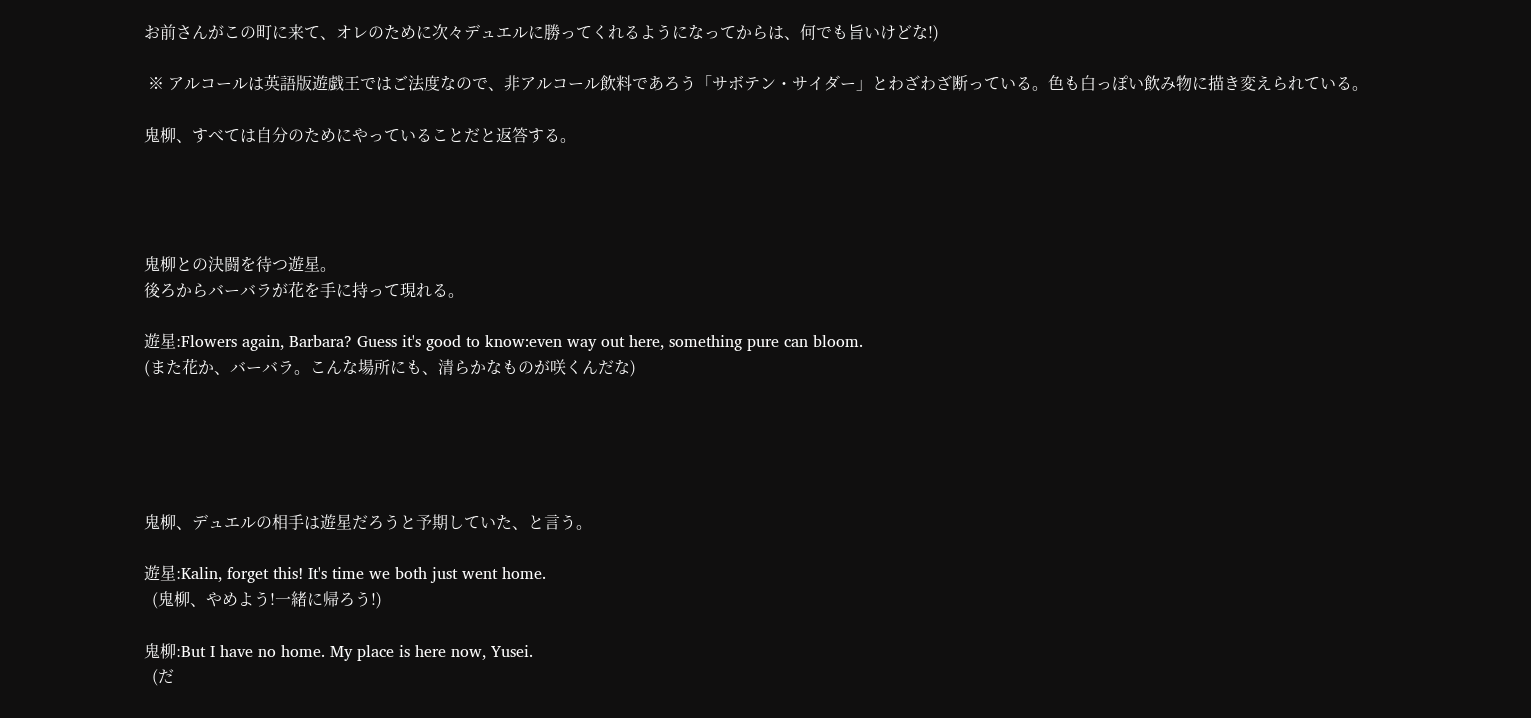お前さんがこの町に来て、オレのために次々デュエルに勝ってくれるようになってからは、何でも旨いけどな!)

 ※ アルコールは英語版遊戯王ではご法度なので、非アルコール飲料であろう「サボテン・サイダー」とわざわざ断っている。色も白っぽい飲み物に描き変えられている。

鬼柳、すべては自分のためにやっていることだと返答する。




鬼柳との決闘を待つ遊星。
後ろからバーバラが花を手に持って現れる。

遊星:Flowers again, Barbara? Guess it's good to know:even way out here, something pure can bloom.
(また花か、バーバラ。こんな場所にも、清らかなものが咲くんだな)





鬼柳、デュエルの相手は遊星だろうと予期していた、と言う。

遊星:Kalin, forget this! It's time we both just went home.
  (鬼柳、やめよう!一緒に帰ろう!)

鬼柳:But I have no home. My place is here now, Yusei.
  (だ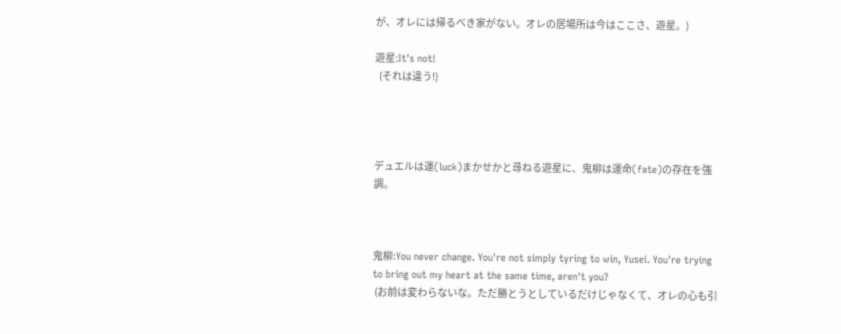が、オレには帰るべき家がない。オレの居場所は今はここさ、遊星。)

遊星:It's not!
  (それは違う!)




デュエルは運(luck)まかせかと尋ねる遊星に、鬼柳は運命(fate)の存在を強調。



鬼柳:You never change. You're not simply tyring to win, Yusei. You're trying to bring out my heart at the same time, aren't you?
 (お前は変わらないな。ただ勝とうとしているだけじゃなくて、オレの心も引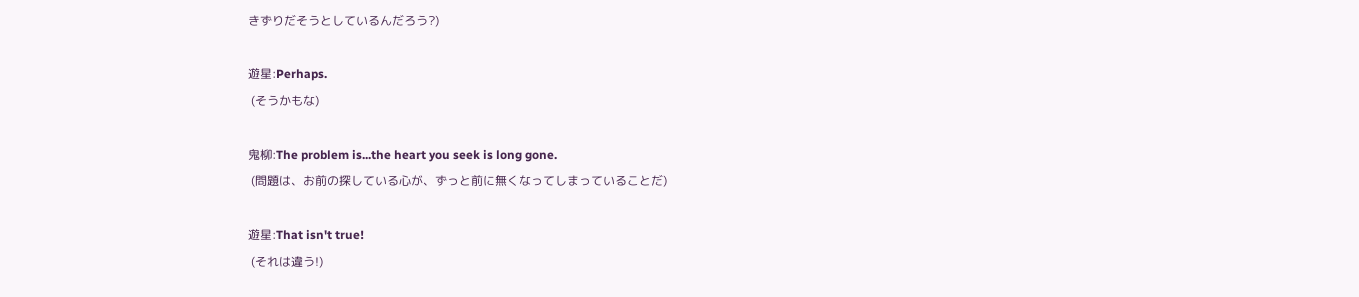きずりだそうとしているんだろう?)

遊星:Perhaps.
 (そうかもな)

鬼柳:The problem is...the heart you seek is long gone.
 (問題は、お前の探している心が、ずっと前に無くなってしまっていることだ)

遊星:That isn't true!
 (それは違う!)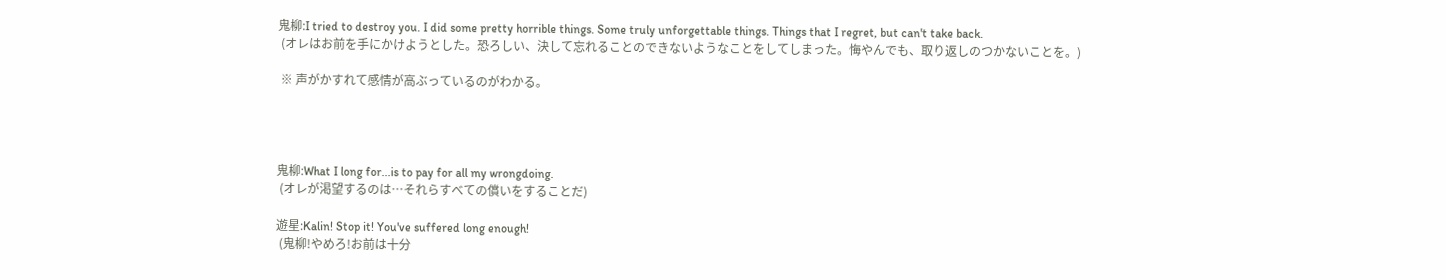鬼柳:I tried to destroy you. I did some pretty horrible things. Some truly unforgettable things. Things that I regret, but can't take back.
 (オレはお前を手にかけようとした。恐ろしい、決して忘れることのできないようなことをしてしまった。悔やんでも、取り返しのつかないことを。)

 ※ 声がかすれて感情が高ぶっているのがわかる。




鬼柳:What I long for...is to pay for all my wrongdoing.
 (オレが渇望するのは…それらすべての償いをすることだ)

遊星:Kalin! Stop it! You've suffered long enough!
 (鬼柳!やめろ!お前は十分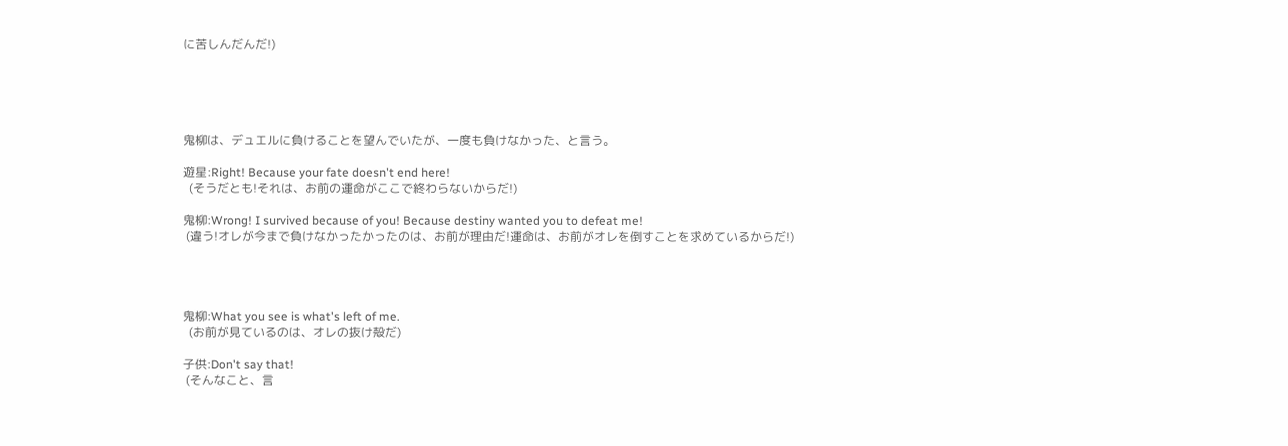に苦しんだんだ!)





鬼柳は、デュエルに負けることを望んでいたが、一度も負けなかった、と言う。

遊星:Right! Because your fate doesn't end here!
  (そうだとも!それは、お前の運命がここで終わらないからだ!)

鬼柳:Wrong! I survived because of you! Because destiny wanted you to defeat me!
 (違う!オレが今まで負けなかったかったのは、お前が理由だ!運命は、お前がオレを倒すことを求めているからだ!)




鬼柳:What you see is what's left of me.
  (お前が見ているのは、オレの抜け殻だ)

子供:Don't say that!
 (そんなこと、言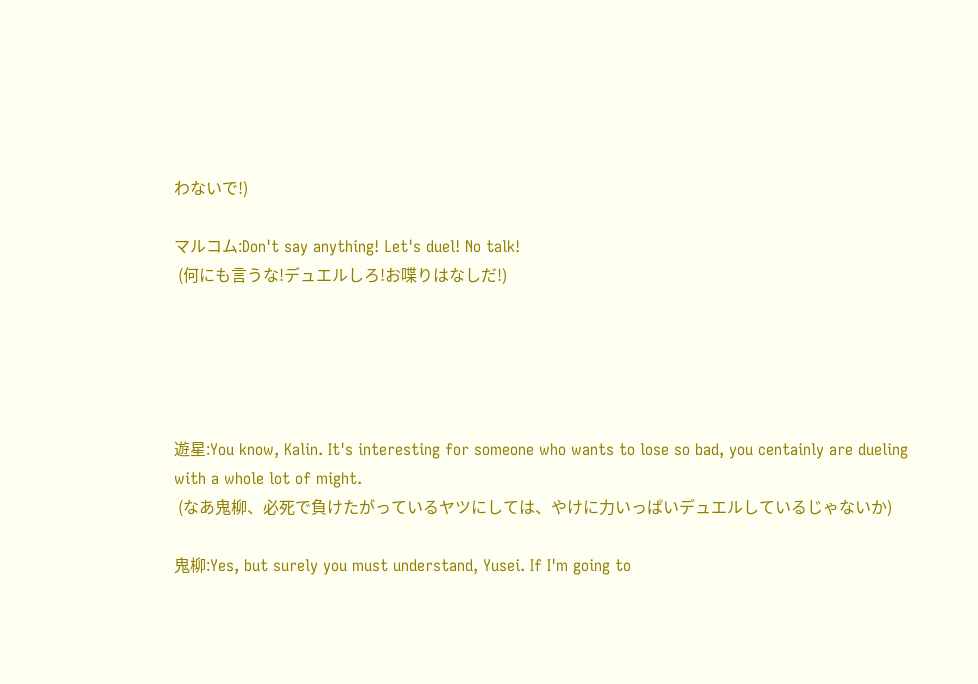わないで!)

マルコム:Don't say anything! Let's duel! No talk!
 (何にも言うな!デュエルしろ!お喋りはなしだ!)





遊星:You know, Kalin. It's interesting for someone who wants to lose so bad, you centainly are dueling with a whole lot of might.
 (なあ鬼柳、必死で負けたがっているヤツにしては、やけに力いっぱいデュエルしているじゃないか)

鬼柳:Yes, but surely you must understand, Yusei. If I'm going to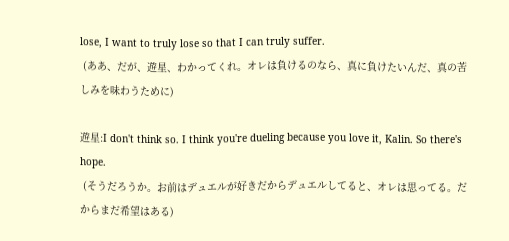lose, I want to truly lose so that I can truly suffer.
 (ああ、だが、遊星、わかってくれ。オレは負けるのなら、真に負けたいんだ、真の苦しみを味わうために)

遊星:I don't think so. I think you're dueling because you love it, Kalin. So there's hope.
 (そうだろうか。お前はデュエルが好きだからデュエルしてると、オレは思ってる。だからまだ希望はある)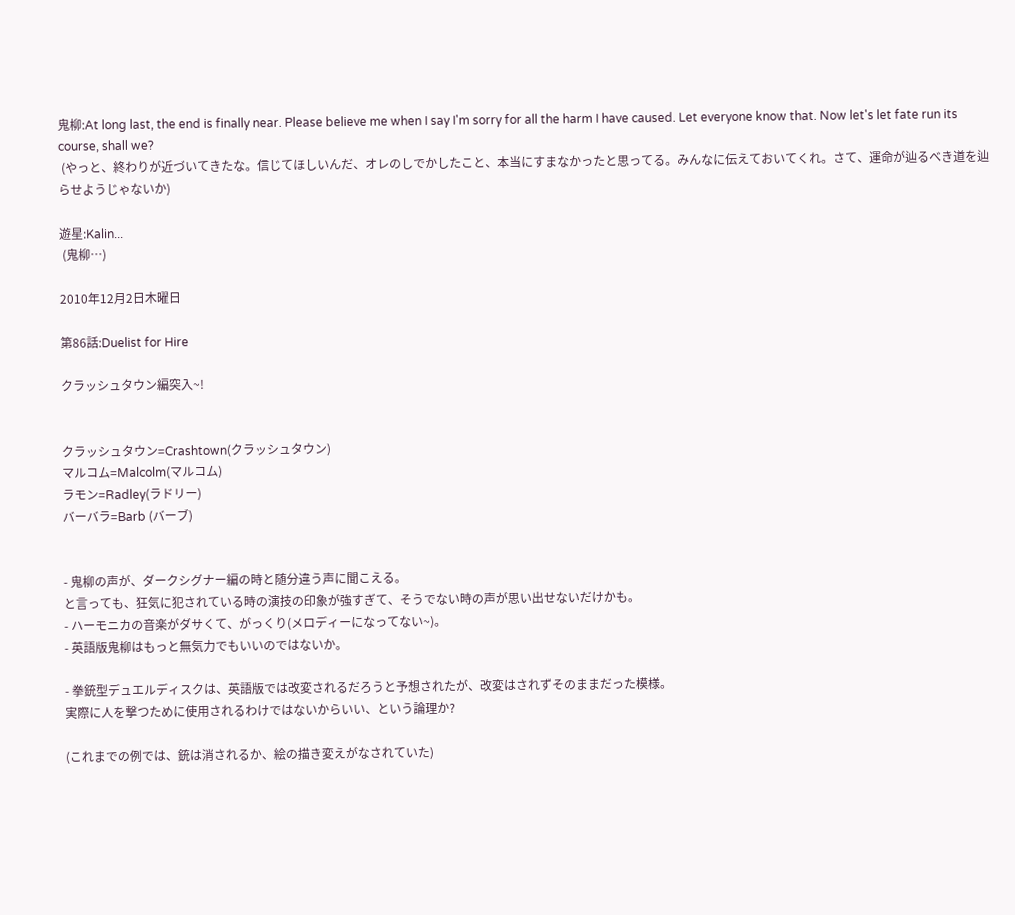鬼柳:At long last, the end is finally near. Please believe me when I say I'm sorry for all the harm I have caused. Let everyone know that. Now let's let fate run its course, shall we?
 (やっと、終わりが近づいてきたな。信じてほしいんだ、オレのしでかしたこと、本当にすまなかったと思ってる。みんなに伝えておいてくれ。さて、運命が辿るべき道を辿らせようじゃないか)

遊星:Kalin...
 (鬼柳…)

2010年12月2日木曜日

第86話:Duelist for Hire

クラッシュタウン編突入~!


クラッシュタウン=Crashtown(クラッシュタウン)
マルコム=Malcolm(マルコム)
ラモン=Radley(ラドリー)
バーバラ=Barb (バーブ)


- 鬼柳の声が、ダークシグナー編の時と随分違う声に聞こえる。
と言っても、狂気に犯されている時の演技の印象が強すぎて、そうでない時の声が思い出せないだけかも。
- ハーモニカの音楽がダサくて、がっくり(メロディーになってない~)。
- 英語版鬼柳はもっと無気力でもいいのではないか。

- 拳銃型デュエルディスクは、英語版では改変されるだろうと予想されたが、改変はされずそのままだった模様。
実際に人を撃つために使用されるわけではないからいい、という論理か?

(これまでの例では、銃は消されるか、絵の描き変えがなされていた)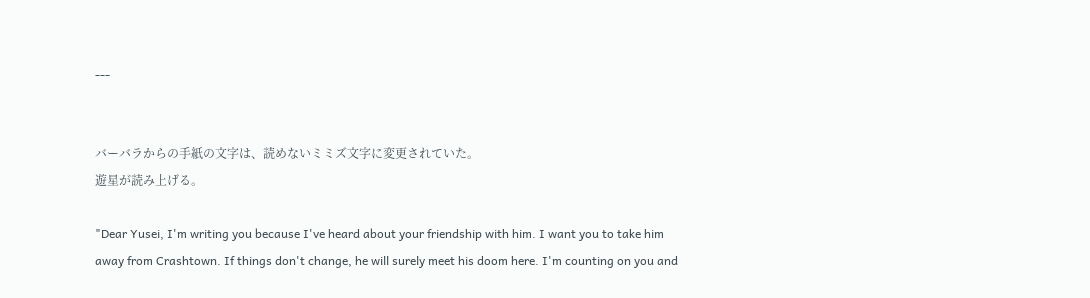---


バーバラからの手紙の文字は、読めないミミズ文字に変更されていた。
遊星が読み上げる。

"Dear Yusei, I'm writing you because I've heard about your friendship with him. I want you to take him away from Crashtown. If things don't change, he will surely meet his doom here. I'm counting on you and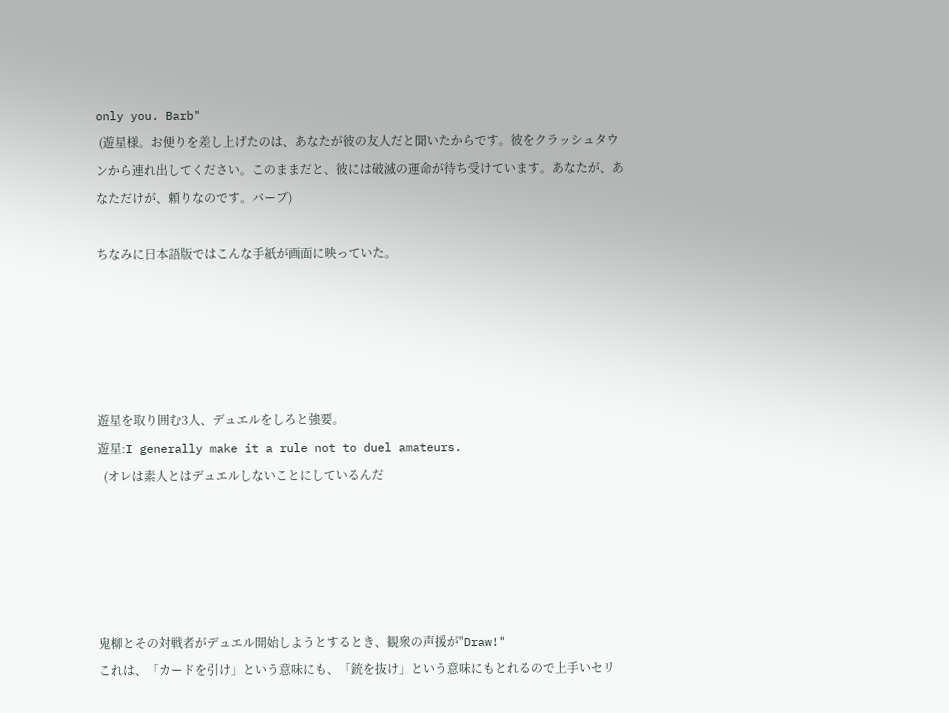only you. Barb"
 (遊星様。お便りを差し上げたのは、あなたが彼の友人だと聞いたからです。彼をクラッシュタウンから連れ出してください。このままだと、彼には破滅の運命が待ち受けています。あなたが、あなただけが、頼りなのです。バーブ)

ちなみに日本語版ではこんな手紙が画面に映っていた。





遊星を取り囲む3人、デュエルをしろと強要。
遊星:I generally make it a rule not to duel amateurs.
  (オレは素人とはデュエルしないことにしているんだ





鬼柳とその対戦者がデュエル開始しようとするとき、観衆の声援が"Draw!"
これは、「カードを引け」という意味にも、「銃を抜け」という意味にもとれるので上手いセリ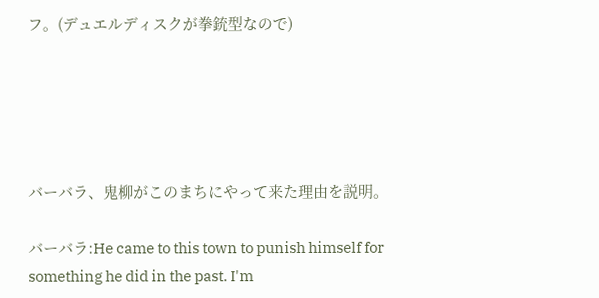フ。(デュエルディスクが拳銃型なので)





バーバラ、鬼柳がこのまちにやって来た理由を説明。

バーバラ:He came to this town to punish himself for something he did in the past. I'm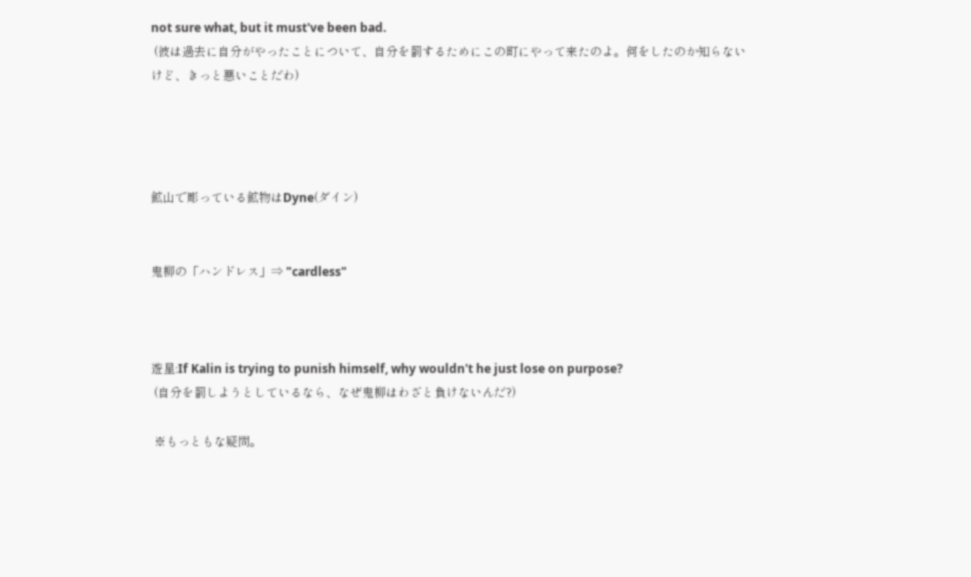not sure what, but it must've been bad.
 (彼は過去に自分がやったことについて、自分を罰するためにこの町にやって来たのよ。何をしたのか知らないけど、きっと悪いことだわ)




鉱山で彫っている鉱物はDyne(ダイン)


鬼柳の「ハンドレス」⇒ "cardless"



遊星:If Kalin is trying to punish himself, why wouldn't he just lose on purpose?
 (自分を罰しようとしているなら、なぜ鬼柳はわざと負けないんだ?)

 ※もっともな疑問。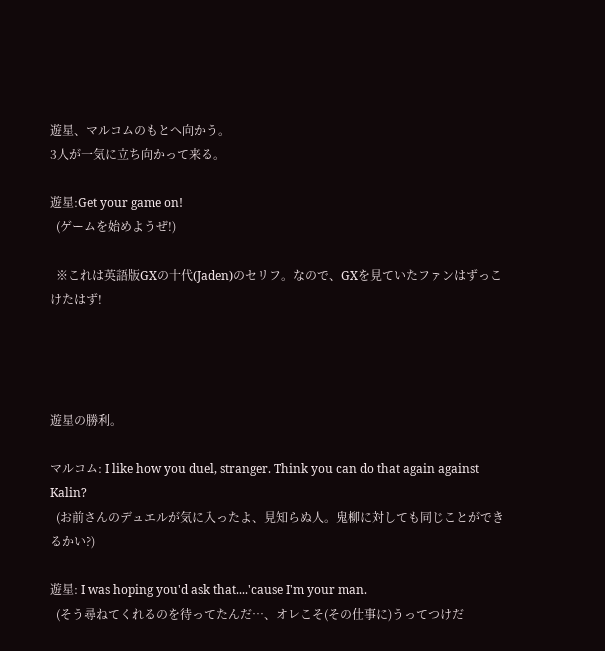遊星、マルコムのもとへ向かう。
3人が一気に立ち向かって来る。

遊星:Get your game on!
  (ゲームを始めようぜ!)

  ※これは英語版GXの十代(Jaden)のセリフ。なので、GXを見ていたファンはずっこけたはず!




遊星の勝利。

マルコム: I like how you duel, stranger. Think you can do that again against Kalin?
  (お前さんのデュエルが気に入ったよ、見知らぬ人。鬼柳に対しても同じことができるかい?)

遊星: I was hoping you'd ask that....'cause I'm your man.
  (そう尋ねてくれるのを待ってたんだ…、オレこそ(その仕事に)うってつけだ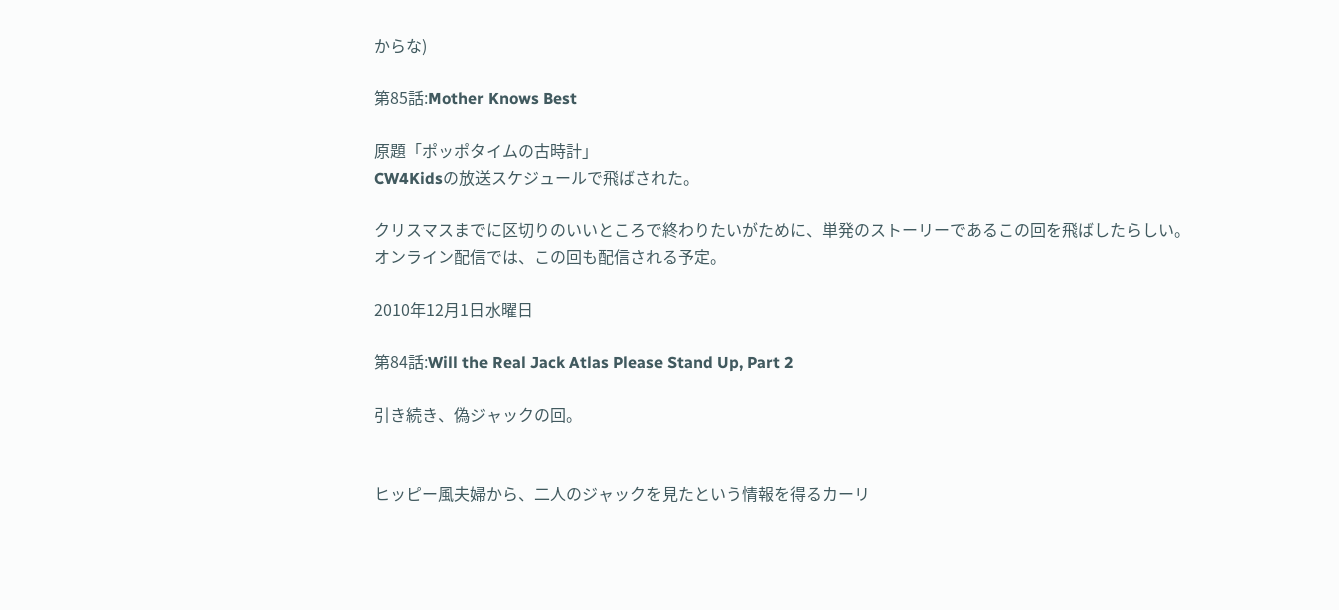からな)

第85話:Mother Knows Best

原題「ポッポタイムの古時計」
CW4Kidsの放送スケジュールで飛ばされた。

クリスマスまでに区切りのいいところで終わりたいがために、単発のストーリーであるこの回を飛ばしたらしい。
オンライン配信では、この回も配信される予定。

2010年12月1日水曜日

第84話:Will the Real Jack Atlas Please Stand Up, Part 2

引き続き、偽ジャックの回。


ヒッピー風夫婦から、二人のジャックを見たという情報を得るカーリ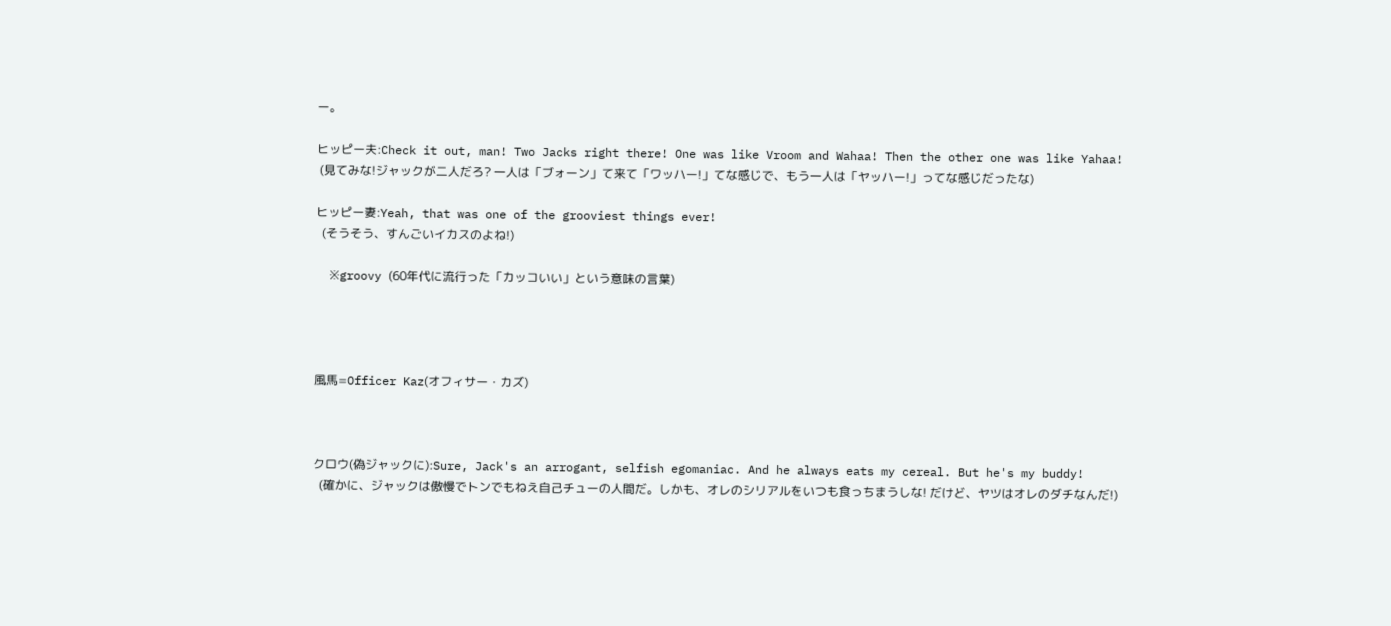ー。

ヒッピー夫:Check it out, man! Two Jacks right there! One was like Vroom and Wahaa! Then the other one was like Yahaa!
 (見てみな!ジャックが二人だろ? 一人は「ブォーン」て来て「ワッハー!」てな感じで、もう一人は「ヤッハー!」ってな感じだったな)

ヒッピー妻:Yeah, that was one of the grooviest things ever!
  (そうそう、すんごいイカスのよね!)

  ※groovy (60年代に流行った「カッコいい」という意味の言葉)




風馬=Officer Kaz(オフィサー・カズ)



クロウ(偽ジャックに):Sure, Jack's an arrogant, selfish egomaniac. And he always eats my cereal. But he's my buddy!
  (確かに、ジャックは傲慢でトンでもねえ自己チューの人間だ。しかも、オレのシリアルをいつも食っちまうしな! だけど、ヤツはオレのダチなんだ!)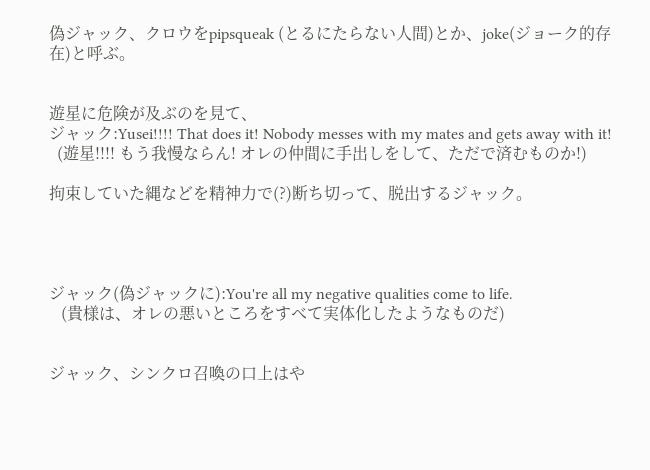偽ジャック、クロウをpipsqueak (とるにたらない人間)とか、joke(ジョーク的存在)と呼ぶ。


遊星に危険が及ぶのを見て、
ジャック:Yusei!!!! That does it! Nobody messes with my mates and gets away with it!
  (遊星!!!! もう我慢ならん! オレの仲間に手出しをして、ただで済むものか!)

拘束していた縄などを精神力で(?)断ち切って、脱出するジャック。




ジャック(偽ジャックに):You're all my negative qualities come to life.
   (貴様は、オレの悪いところをすべて実体化したようなものだ)


ジャック、シンクロ召喚の口上はや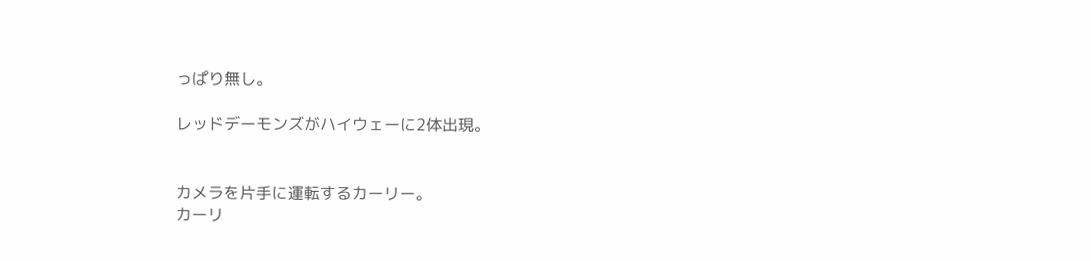っぱり無し。

レッドデーモンズがハイウェーに2体出現。


カメラを片手に運転するカーリー。
カーリ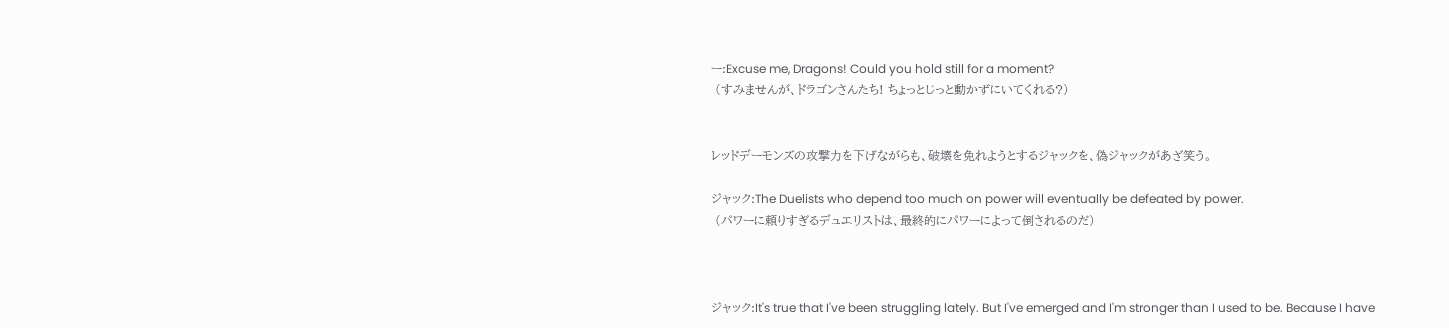ー:Excuse me, Dragons! Could you hold still for a moment?
 (すみませんが、ドラゴンさんたち! ちょっとじっと動かずにいてくれる?)


レッドデーモンズの攻撃力を下げながらも、破壊を免れようとするジャックを、偽ジャックがあざ笑う。

ジャック:The Duelists who depend too much on power will eventually be defeated by power.
 (パワーに頼りすぎるデュエリストは、最終的にパワーによって倒されるのだ)



ジャック:It's true that I've been struggling lately. But I've emerged and I'm stronger than I used to be. Because I have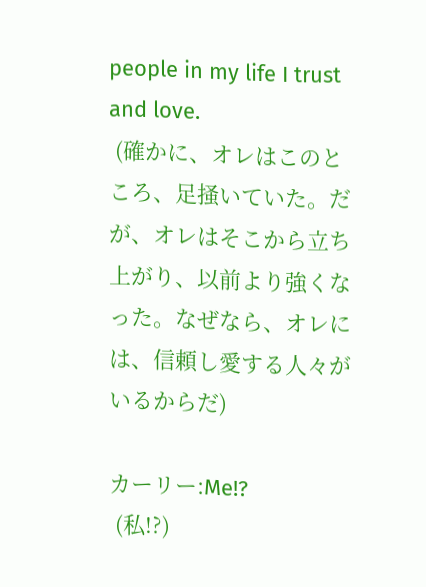people in my life I trust and love.
 (確かに、オレはこのところ、足掻いていた。だが、オレはそこから立ち上がり、以前より強くなった。なぜなら、オレには、信頼し愛する人々がいるからだ)

カーリー:Me!?
 (私!?)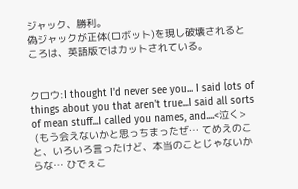ジャック、勝利。
偽ジャックが正体(ロボット)を現し破壊されるところは、英語版ではカットされている。


クロウ:I thought I'd never see you... I said lots of things about you that aren't true...I said all sorts of mean stuff...I called you names, and....<泣く>
 (もう会えないかと思っちまったぜ… てめえのこと、いろいろ言ったけど、本当のことじゃないからな… ひでぇこ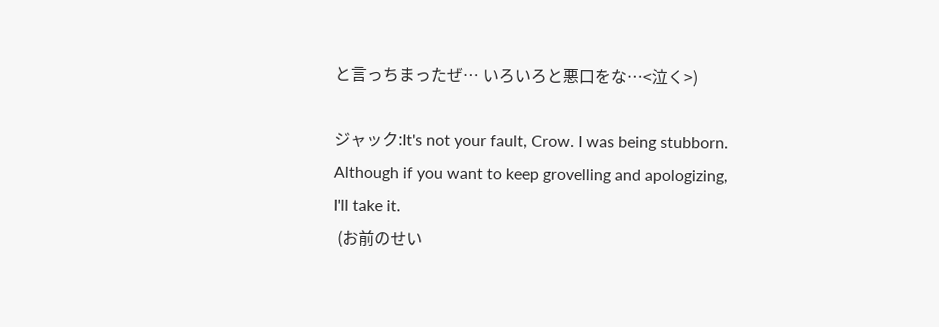と言っちまったぜ… いろいろと悪口をな…<泣く>)

ジャック:It's not your fault, Crow. I was being stubborn. Although if you want to keep grovelling and apologizing, I'll take it.
 (お前のせい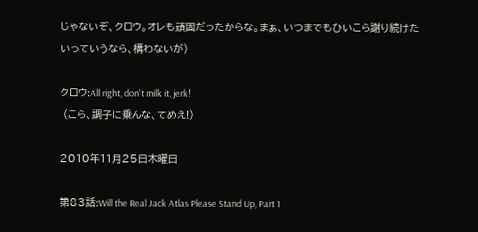じゃないぞ、クロウ。オレも頑固だったからな。まぁ、いつまでもひいこら謝り続けたいっていうなら、構わないが)

クロウ:All right, don't milk it, jerk!
 (こら、調子に乗んな、てめえ!)

2010年11月25日木曜日

第83話:Will the Real Jack Atlas Please Stand Up, Part 1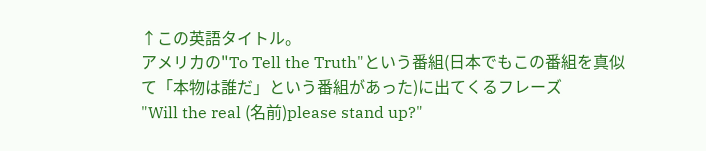↑この英語タイトル。
アメリカの"To Tell the Truth"という番組(日本でもこの番組を真似て「本物は誰だ」という番組があった)に出てくるフレーズ
"Will the real (名前)please stand up?"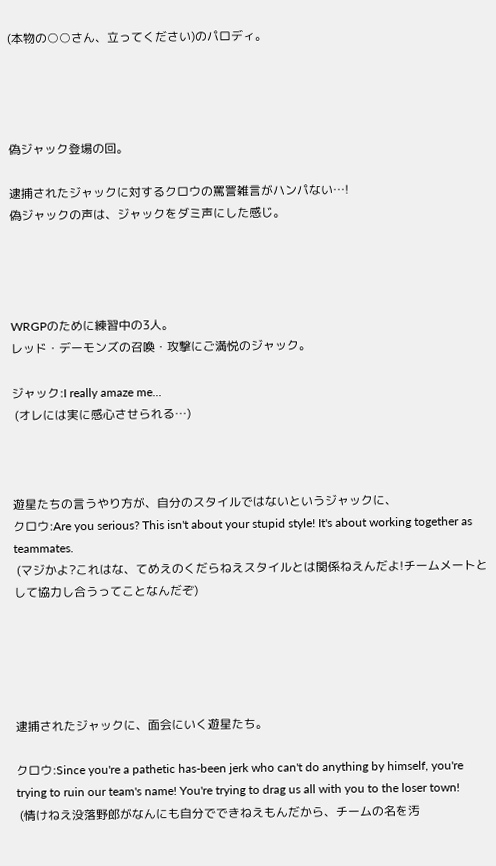(本物の○○さん、立ってください)のパロディ。




偽ジャック登場の回。

逮捕されたジャックに対するクロウの罵詈雑言がハンパない…!
偽ジャックの声は、ジャックをダミ声にした感じ。




WRGPのために練習中の3人。
レッド・デーモンズの召喚・攻撃にご満悦のジャック。

ジャック:I really amaze me...
 (オレには実に感心させられる…)



遊星たちの言うやり方が、自分のスタイルではないというジャックに、
クロウ:Are you serious? This isn't about your stupid style! It's about working together as teammates.
 (マジかよ?これはな、てめえのくだらねえスタイルとは関係ねえんだよ!チームメートとして協力し合うってことなんだぞ)





逮捕されたジャックに、面会にいく遊星たち。

クロウ:Since you're a pathetic has-been jerk who can't do anything by himself, you're trying to ruin our team's name! You're trying to drag us all with you to the loser town!
 (情けねえ没落野郎がなんにも自分でできねえもんだから、チームの名を汚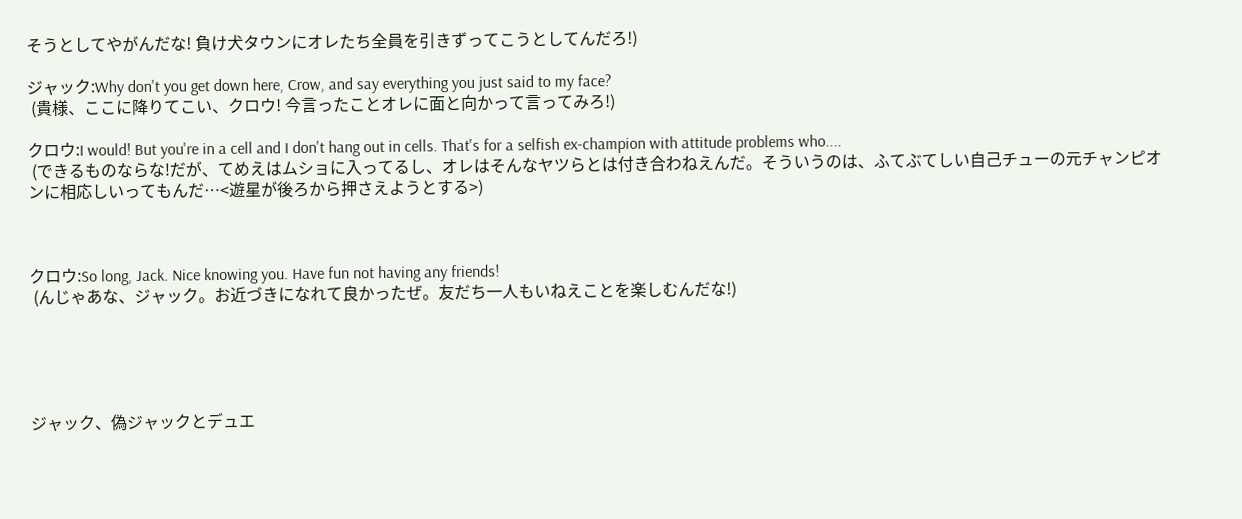そうとしてやがんだな! 負け犬タウンにオレたち全員を引きずってこうとしてんだろ!)

ジャック:Why don't you get down here, Crow, and say everything you just said to my face?
 (貴様、ここに降りてこい、クロウ! 今言ったことオレに面と向かって言ってみろ!)

クロウ:I would! But you're in a cell and I don't hang out in cells. That's for a selfish ex-champion with attitude problems who....
 (できるものならな!だが、てめえはムショに入ってるし、オレはそんなヤツらとは付き合わねえんだ。そういうのは、ふてぶてしい自己チューの元チャンピオンに相応しいってもんだ…<遊星が後ろから押さえようとする>)



クロウ:So long, Jack. Nice knowing you. Have fun not having any friends!
 (んじゃあな、ジャック。お近づきになれて良かったぜ。友だち一人もいねえことを楽しむんだな!)





ジャック、偽ジャックとデュエ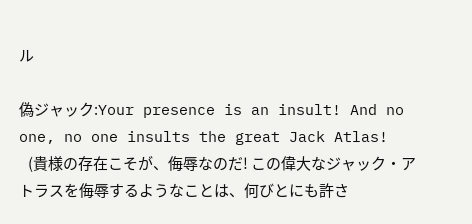ル

偽ジャック:Your presence is an insult! And no one, no one insults the great Jack Atlas!
   (貴様の存在こそが、侮辱なのだ! この偉大なジャック・アトラスを侮辱するようなことは、何びとにも許さ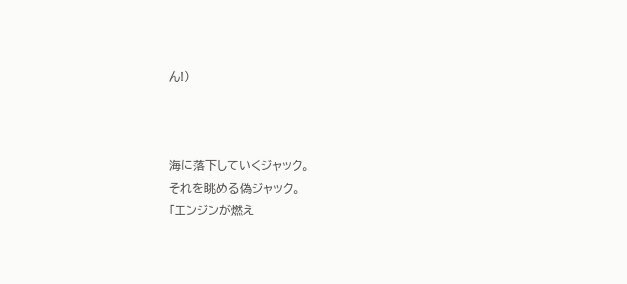ん!)



海に落下していくジャック。
それを眺める偽ジャック。
「エンジンが燃え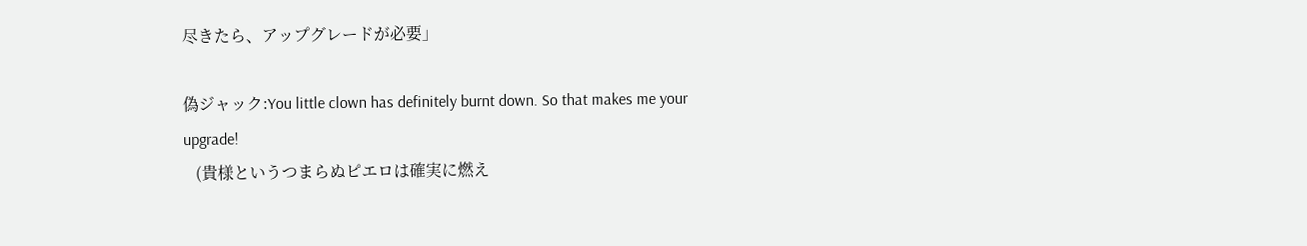尽きたら、アップグレードが必要」

偽ジャック:You little clown has definitely burnt down. So that makes me your upgrade!
   (貴様というつまらぬピエロは確実に燃え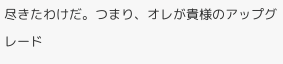尽きたわけだ。つまり、オレが貴様のアップグレード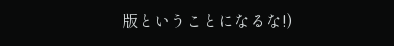版ということになるな!)